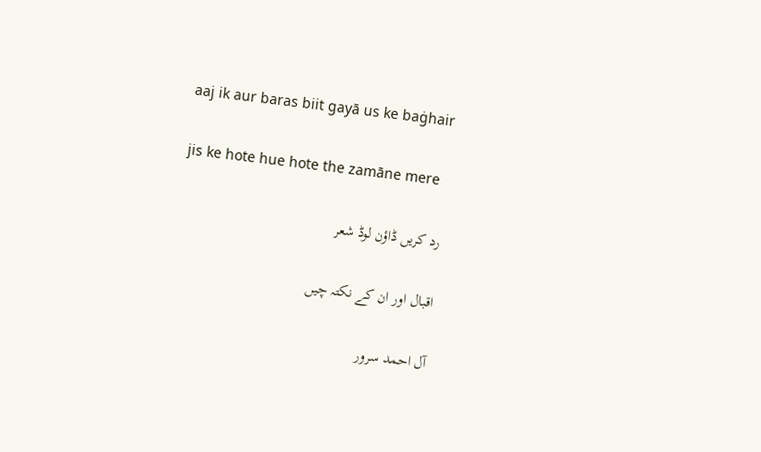aaj ik aur baras biit gayā us ke baġhair

jis ke hote hue hote the zamāne mere

رد کریں ڈاؤن لوڈ شعر

اقبال اور ان کے نکتہ چیں

آل احمد سرور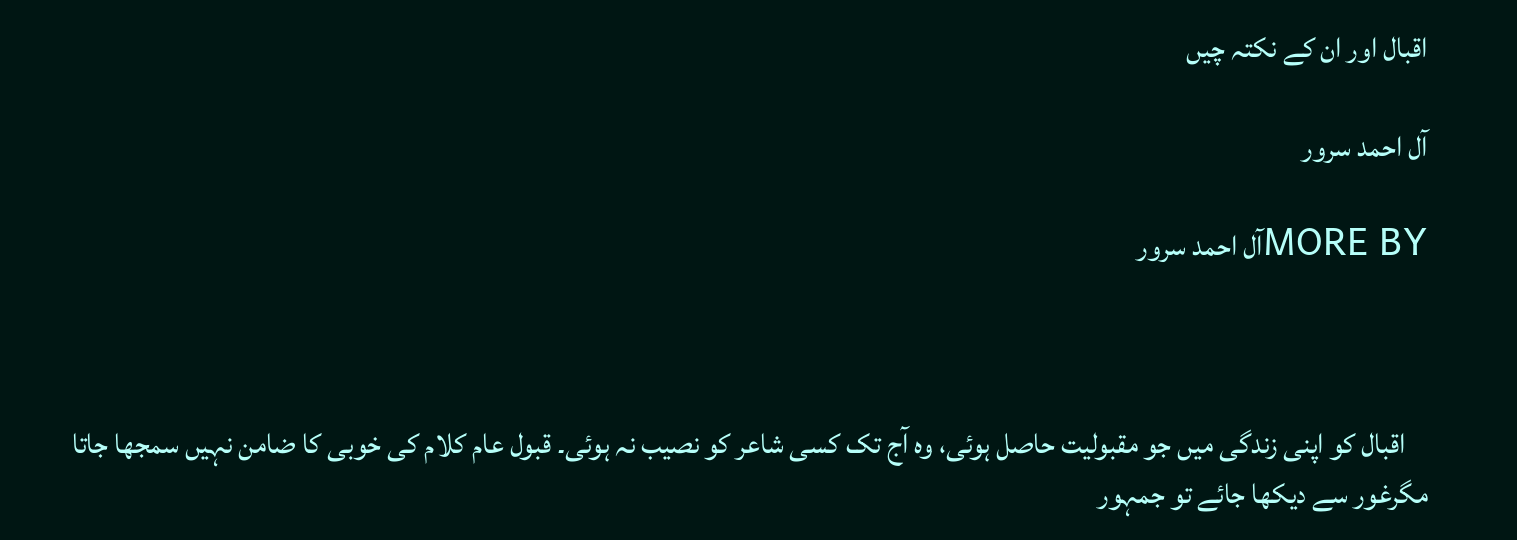اقبال اور ان کے نکتہ چیں

آل احمد سرور

MORE BYآل احمد سرور



    اقبال کو اپنی زندگی میں جو مقبولیت حاصل ہوئی، وہ آج تک کسی شاعر کو نصیب نہ ہوئی۔ قبول عام کلام کی خوبی کا ضامن نہیں سمجھا جاتا مگرغور سے دیکھا جائے تو جمہور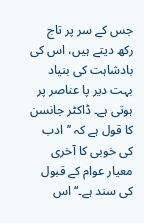جس کے سر پر تاج رکھ دیتے ہیں، اس کی بادشاہت کی بنیاد بہت دیر پا عناصر پر ہوتی ہے۔ ڈاکٹر جانسن کا قول ہے کہ ’’ادب کی خوبی کا آخری معیار عوام کے قبول کی سند ہے۔‘‘ اس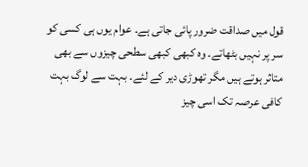قول میں صداقت ضرور پائی جاتی ہے۔ عوام یوں ہی کسی کو سر پر نہیں بٹھاتے۔ وہ کبھی کبھی سطحی چیزوں سے بھی متاثر ہوتے ہیں مگر تھوڑی دیر کے لئے۔ بہت سے لوگ بہت کافی عرصہ تک اسی چیز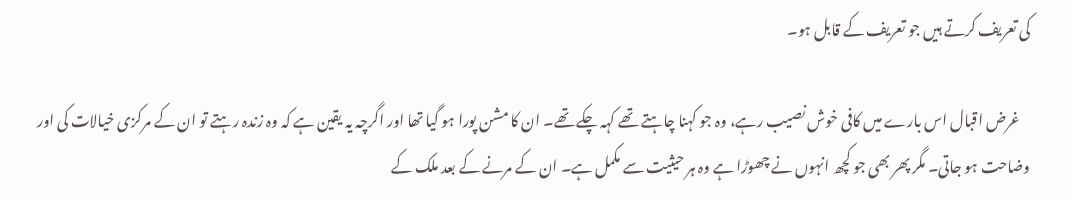کی تعریف کرتے ہیں جو تعریف کے قابل ہو۔

    غرض اقبال اس بارے میں کافی خوش نصیب رہے، وہ جو کہنا چاہتے تھے کہہ چکے تھے۔ ان کا مشن پورا ہو گیا تھا اور اگرچہ یہ یقین ہے کہ وہ زندہ رہتے تو ان کے مرکزی خیالات کی اور وضاحت ہو جاتی۔ مگر پھر بھی جو کچھ انہوں نے چھوڑا ہے وہ ہر حیثیت سے مکمل ہے۔ ان کے مرنے کے بعد ملک کے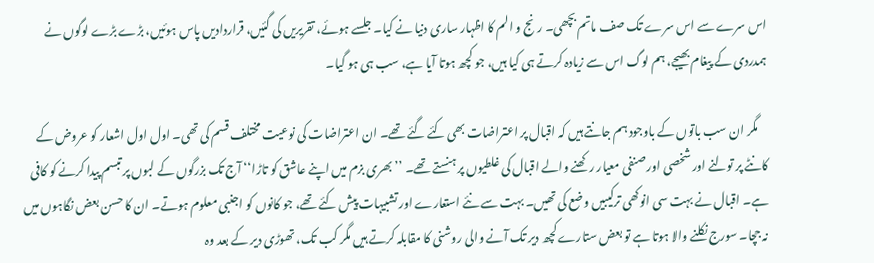اس سرے سے اس سرے تک صف ماتم بچھی۔ رنج و الم کا اظہار ساری دنیا نے کیا۔ جلسے ہوئے، تقریریں کی گئیں، قراردادیں پاس ہوئیں، بڑے بڑے لوگوں نے ہمدردی کے پیغام بھیجے، ہم لوگ اس سے زیادہ کرتے ہی کیا ہیں، جو کچھ ہوتا آیا ہے، سب ہی ہو گیا۔

    مگر ان سب باتوں کے باوجود ہم جانتے ہیں کہ اقبال پر اعتراضات بھی کئے گئے تھے۔ ان اعتراضات کی نوعیت مختلف قسم کی تھی۔ اول اول اشعار کو عروض کے کانٹے پر تولنے اور شخصی اور صنفی معیار رکھنے والے اقبال کی غلطیوں پر ہنستے تھے۔ ’’بھری بزم میں اپنے عاشق کو تاڑا‘‘ آج تک بزرگوں کے لبوں پر تبسم پیدا کرنے کو کافی ہے۔ اقبال نے بہت سی انوکھی ترکیبیں وضع کی تھیں۔ بہت سے نئے استعارے اور تشبیہات پیش کئے تھے، جو کانوں کو اجنبی معلوم ہوتے۔ ان کا حسن بعض نگاہوں میں نہ جچا۔ سورج نکلنے والا ہوتا ہے تو بعض ستارے کچھ دیر تک آنے والی روشنی کا مقابلہ کرتے ہیں مگر کب تک، تھوڑی دیر کے بعد وہ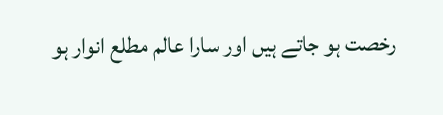رخصت ہو جاتے ہیں اور سارا عالم مطلع انوار ہو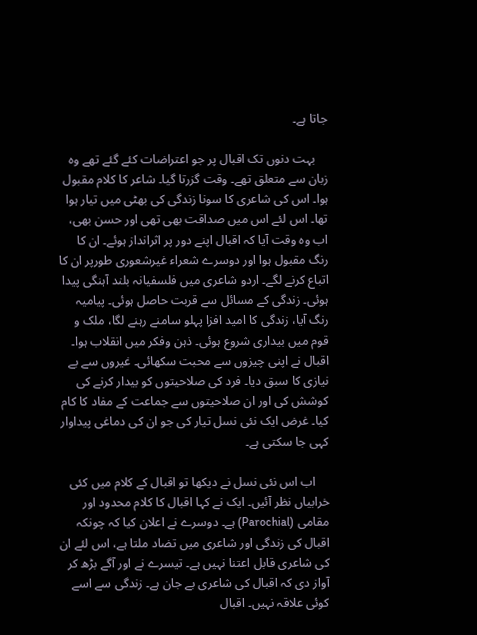جاتا ہے۔

    بہت دنوں تک اقبال پر جو اعتراضات کئے گئے تھے وہ زبان سے متعلق تھے۔ وقت گزرتا گیا۔ شاعر کا کلام مقبول ہوا۔ اس کی شاعری کا سونا زندگی کی بھٹی میں تیار ہوا تھا۔ اس لئے اس میں صداقت بھی تھی اور حسن بھی، اب وہ وقت آیا کہ اقبال اپنے دور پر اثرانداز ہوئے۔ ان کا رنگ مقبول ہوا اور دوسرے شعراء غیرشعوری طورپر ان کا اتباع کرنے لگے۔ اردو شاعری میں فلسفیانہ بلند آہنگی پیدا ہوئی۔ زندگی کے مسائل سے قربت حاصل ہوئی۔ پیامیہ رنگ آیا، زندگی کا امید افزا پہلو سامنے رہنے لگا، ملک و قوم میں بیداری شروع ہوئی۔ ذہن وفکر میں انقلاب ہوا۔ اقبال نے اپنی چیزوں سے محبت سکھائی۔ غیروں سے بے نیازی کا سبق دیا۔ فرد کی صلاحیتوں کو بیدار کرنے کی کوشش کی اور ان صلاحیتوں سے جماعت کے مفاد کا کام کیا۔ غرض ایک نئی نسل تیار کی جو ان کی دماغی پیداوار کہی جا سکتی ہے۔

    اب اس نئی نسل نے دیکھا تو اقبال کے کلام میں کئی خرابیاں نظر آئیں۔ ایک نے کہا اقبال کا کلام محدود اور مقامی (Parochial) ہے۔ دوسرے نے اعلان کیا کہ چونکہ اقبال کی زندگی اور شاعری میں تضاد ملتا ہے، اس لئے ان کی شاعری قابل اعتنا نہیں ہے۔ تیسرے نے اور آگے بڑھ کر آواز دی کہ اقبال کی شاعری بے جان ہے۔ زندگی سے اسے کوئی علاقہ نہیں۔ اقبال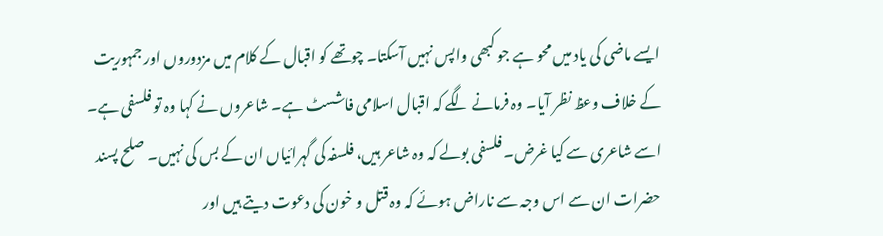ایسے ماضی کی یاد میں محو ہے جو کبھی واپس نہیں آسکتا۔ چوتھے کو اقبال کے کلام میں مزدوروں اور جمہوریت کے خلاف وعظ نظر آیا۔ وہ فرمانے لگے کہ اقبال اسلامی فاشسٹ ہے۔ شاعروں نے کہا وہ تو فلسفی ہے۔ اسے شاعری سے کیا غرض۔ فلسفی بولے کہ وہ شاعر ہیں، فلسفہ کی گہرائیاں ان کے بس کی نہیں۔ صلح پسند حضرات ان سے اس وجہ سے ناراض ہوئے کہ وہ قتل و خون کی دعوت دیتے ہیں اور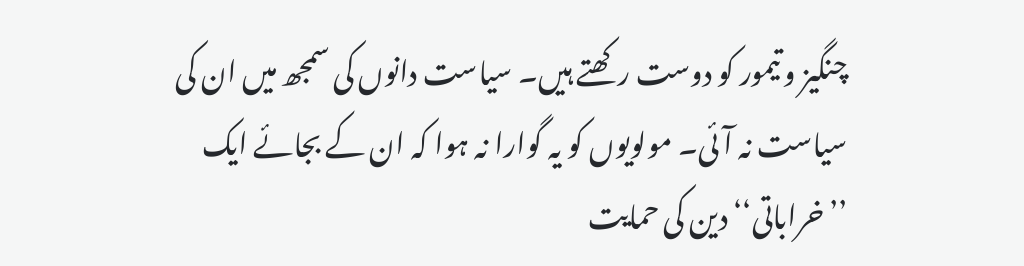چنگیز و تیمور کو دوست رکھتے ہیں۔ سیاست دانوں کی سمجھ میں ان کی سیاست نہ آئی۔ مولویوں کو یہ گوارا نہ ہوا کہ ان کے بجائے ایک ’’خراباتی‘‘ دین کی حمایت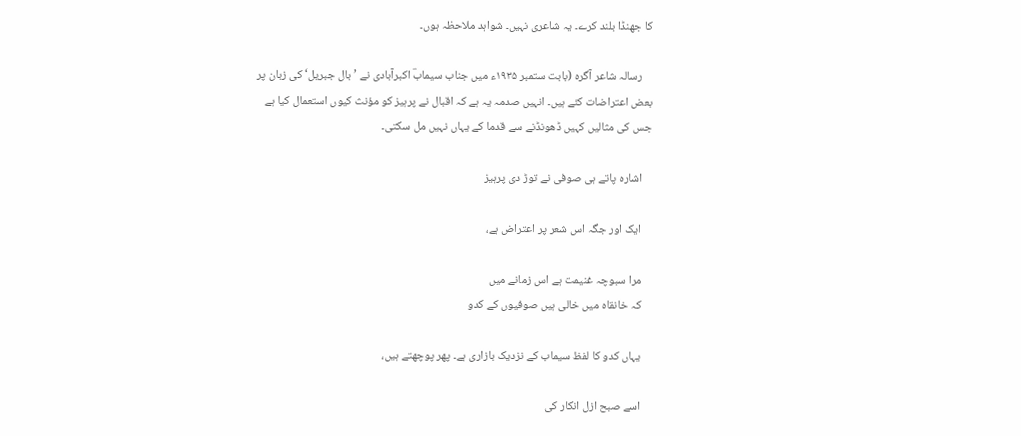کا جھنڈا بلند کرے۔ یہ شاعری نہیں۔ شواہد ملاحظہ ہوں۔

    رسالہ شاعر آگرہ (بابت ستمبر ۱۹۳۵ء میں جناب سیمابؔ اکبرآبادی نے ’بال جبریل‘ کی زبان پر بعض اعتراضات کئے ہیں۔ انہیں صدمہ یہ ہے کہ اقبال نے پرہیز کو مؤنث کیوں استعمال کیا ہے جس کی مثالیں کہیں ڈھونڈنے سے قدما کے یہاں نہیں مل سکتی۔

    اشارہ پاتے ہی صوفی نے توڑ دی پرہیز

    ایک اور جگہ اس شعر پر اعتراض ہے،

    مرا سبوچہ غنیمت ہے اس زمانے میں
    کہ خانقاہ میں خالی ہیں صوفیوں کے کدو

    یہاں کدو کا لفظ سیماب کے نزدیک بازاری ہے۔ پھر پوچھتے ہیں،

    اسے صبح ازل انکار کی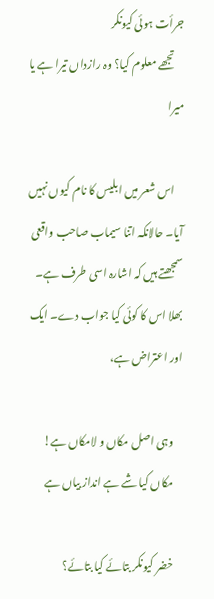جرأت ہوئی کیونکر
    تجھے معلوم کیا؟ وہ رازداں تیرا ہے یا میرا

    اس شعر میں ابلیس کا نام کیوں نہیں آیا۔ حالانکہ اتنا سیماب صاحب واقعی سمجھتے ہیں کہ اشارہ اسی طرف ہے۔ بھلا اس کا کوئی کیا جواب دے۔ ایک اور اعتراض ہے،

    وہی اصل مکاں و لامکاں ہے!
    مکاں کیا شے ہے انداز بیاں ہے

    خضر کیونکر بتائے کیا بتائے؟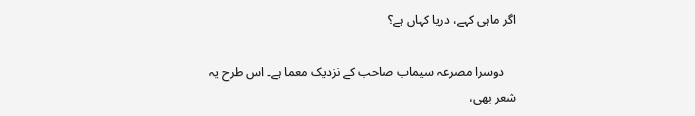اگر ماہی کہے، دریا کہاں ہے؟

    دوسرا مصرعہ سیماب صاحب کے نزدیک معما ہے۔ اس طرح یہ شعر بھی،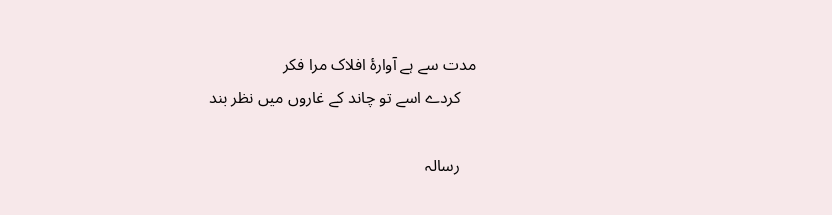مدت سے ہے آوارۂ افلاک مرا فکر
    کردے اسے تو چاند کے غاروں میں نظر بند

    رسالہ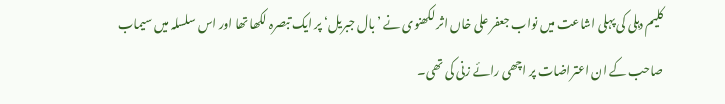کلیم دہلی کی پہلی اشاعت میں نواب جعفر علی خاں اثر لکھنوی نے ’بال جبریل‘ پر ایک تبصرہ لکھا تھا اور اس سلسلہ میں سیماب صاحب کے ان اعتراضات پر اچھی رائے زنی کی تھی۔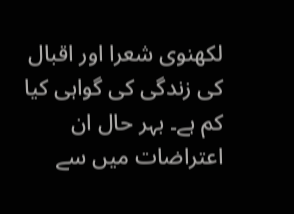لکھنوی شعرا اور اقبال کی زندگی کی گواہی کیا کم ہے۔ بہر حال ان اعتراضات میں سے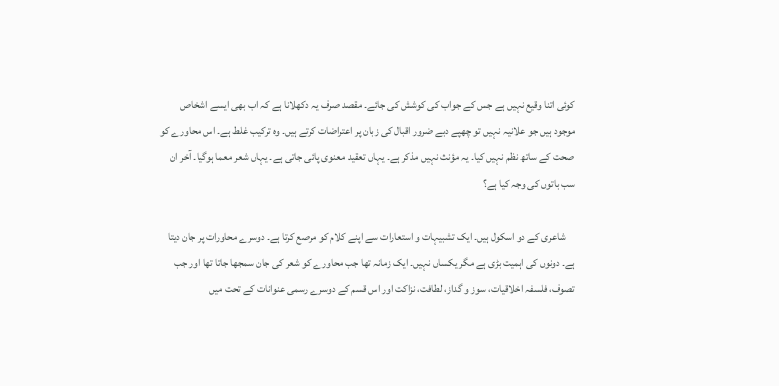کوئی اتنا وقیع نہیں ہے جس کے جواب کی کوشش کی جائے۔ مقصد صرف یہ دکھلانا ہے کہ اب بھی ایسے اشخاص موجود ہیں جو علانیہ نہیں تو چھپے دبے ضرور اقبال کی زبان پر اعتراضات کرتے ہیں۔ وہ ترکیب غلط ہے۔ اس محاورے کو صحت کے ساتھ نظم نہیں کیا۔ یہ مؤنث نہیں مذکر ہے۔ یہاں تعقید معنوی پائی جاتی ہے۔ یہاں شعر معما ہوگیا۔ آخر ان سب باتوں کی وجہ کیا ہے؟

    شاعری کے دو اسکول ہیں۔ ایک تشبیہات و استعارات سے اپنے کلام کو مرصع کرتا ہے۔ دوسرے محاورات پر جان دیتا ہے۔ دونوں کی اہمیت بڑی ہے مگر یکساں نہیں۔ ایک زمانہ تھا جب محاورے کو شعر کی جان سمجھا جاتا تھا اور جب تصوف، فلسفہ اخلاقیات، سوز و گداز، لطافت، نزاکت اور اس قسم کے دوسرے رسمی عنوانات کے تحت میں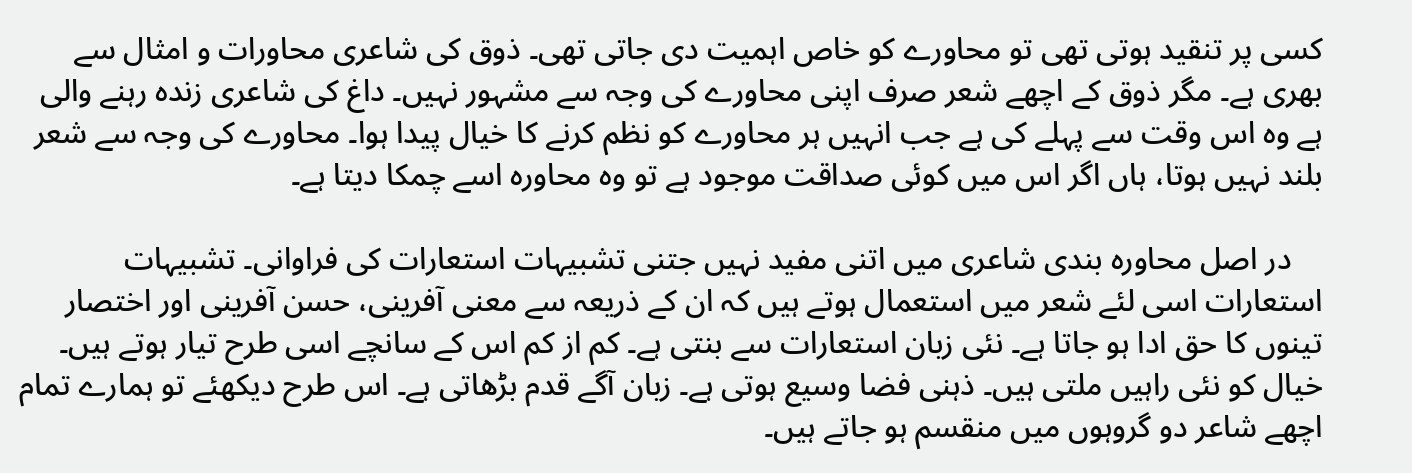کسی پر تنقید ہوتی تھی تو محاورے کو خاص اہمیت دی جاتی تھی۔ ذوق کی شاعری محاورات و امثال سے بھری ہے۔ مگر ذوق کے اچھے شعر صرف اپنی محاورے کی وجہ سے مشہور نہیں۔ داغ کی شاعری زندہ رہنے والی ہے وہ اس وقت سے پہلے کی ہے جب انہیں ہر محاورے کو نظم کرنے کا خیال پیدا ہوا۔ محاورے کی وجہ سے شعر بلند نہیں ہوتا، ہاں اگر اس میں کوئی صداقت موجود ہے تو وہ محاورہ اسے چمکا دیتا ہے۔

    در اصل محاورہ بندی شاعری میں اتنی مفید نہیں جتنی تشبیہات استعارات کی فراوانی۔ تشبیہات استعارات اسی لئے شعر میں استعمال ہوتے ہیں کہ ان کے ذریعہ سے معنی آفرینی، حسن آفرینی اور اختصار تینوں کا حق ادا ہو جاتا ہے۔ نئی زبان استعارات سے بنتی ہے۔ کم از کم اس کے سانچے اسی طرح تیار ہوتے ہیں۔ خیال کو نئی راہیں ملتی ہیں۔ ذہنی فضا وسیع ہوتی ہے۔ زبان آگے قدم بڑھاتی ہے۔ اس طرح دیکھئے تو ہمارے تمام اچھے شاعر دو گروہوں میں منقسم ہو جاتے ہیں۔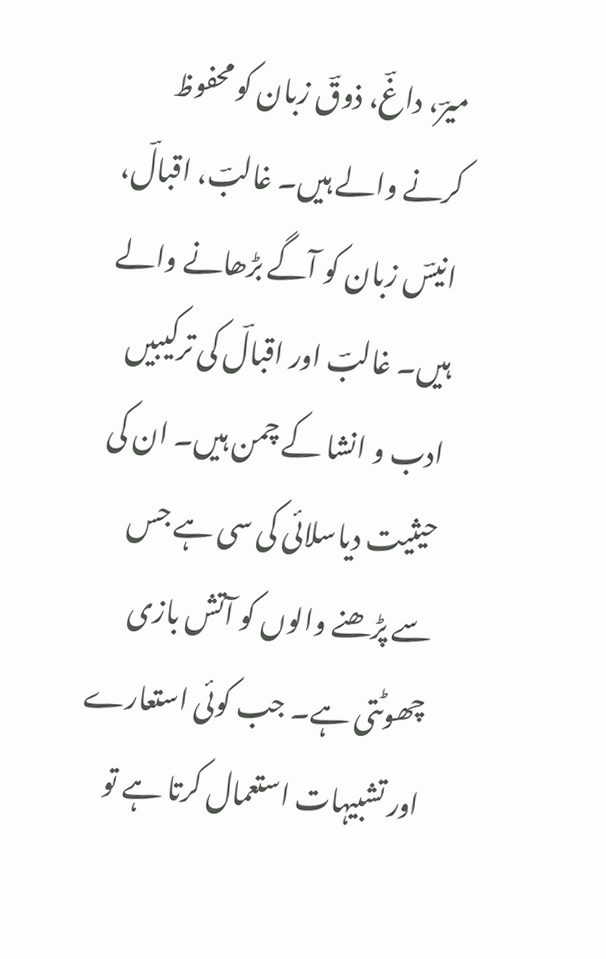میرؔ، داغؔ، ذوقؔ زبان کو محفوظ کرنے والے ہیں۔ غالبؔ، اقبالؔ، انیسؔ زبان کو آگے بڑھانے والے ہیں۔ غالبؔ اور اقبالؔ کی ترکیبیں ادب و انشا کے چمن ہیں۔ ان کی حیثیت دیاسلائی کی سی ہے جس سے پڑھنے والوں کو آتش بازی چھوٹتی ہے۔ جب کوئی استعارے اور تشبیہات استعمال کرتا ہے تو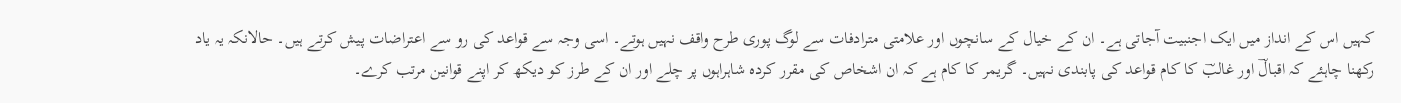کہیں اس کے انداز میں ایک اجنبیت آجاتی ہے۔ ان کے خیال کے سانچوں اور علامتی مترادفات سے لوگ پوری طرح واقف نہیں ہوتے۔ اسی وجہ سے قواعد کی رو سے اعتراضات پیش کرتے ہیں۔ حالانکہ یہ یاد رکھنا چاہئے کہ اقبالؔ اور غالبؔ کا کام قواعد کی پابندی نہیں۔ گریمر کا کام ہے کہ ان اشخاص کی مقرر کردہ شاہراہوں پر چلے اور ان کے طرز کو دیکھ کر اپنے قوانین مرتب کرے۔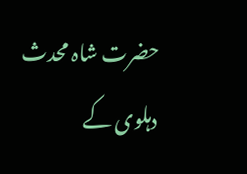حضرت شاہ محدث دہلوی کے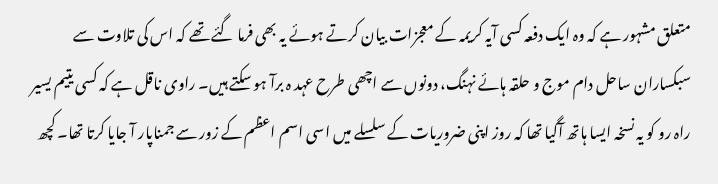متعلق مشہور ہے کہ وہ ایک دفعہ کسی آیہ کریمہ کے معجزات بیان کرتے ہوئے یہ بھی فرما گئے تھے کہ اس کی تلاوت سے سبکساران ساحل دام موج و حلقہ ہائے نہنگ، دونوں سے اچھی طرح عہد ہ برآ ہو سکتے ہیں۔ راوی ناقل ہے کہ کسی یتیم یسیر راہ رو کو یہ نسخہ ایسا ہاتھ آگیا تھا کہ روز اپنی ضروریات کے سلسلے میں اسی اسم اعظم کے زور سے جمناپار آ جایا کرتا تھا۔ کچھ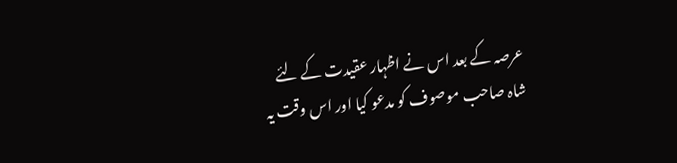عرصہ کے بعد اس نے اظہار عقیدت کے لئے شاہ صاحب موصوف کو مدعو کیا اور اس وقت یہ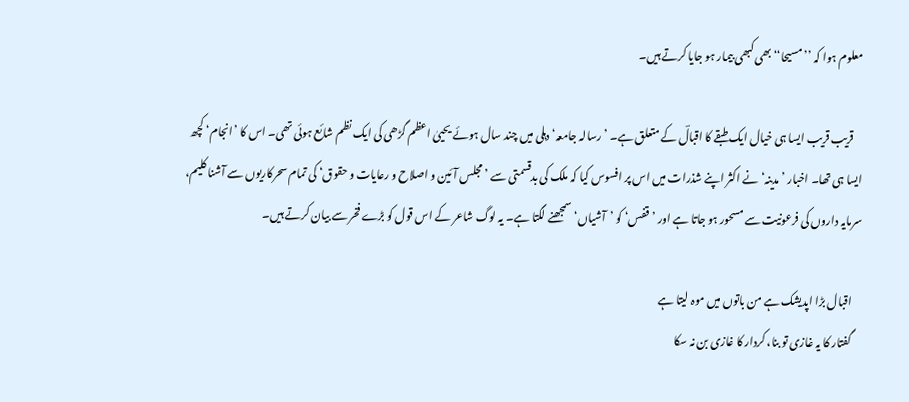معلوم ہوا کہ ’’مسیحا‘‘ بھی کبھی بیمار ہو جایا کرتے ہیں۔

    قریب قریب ایسا ہی خیال ایک طبقے کا اقبالؔ کے متعلق ہے۔ ’رسالہ جامعہ‘ دہلی میں چند سال ہوئے یحییٰ اعظم گڑھی کی ایک نظم شائع ہوئی تھی۔ اس کا ’انجام‘ کچھ ایسا ہی تھا۔ اخبار ’مدینہ‘ نے اکثر اپنے شذرات میں اس پر افسوس کیا کہ ملک کی بدقسمتی سے ’مجلس آئین و اصلاح و رعایات و حقوق‘ کی تمام سحرکاریوں سے آشنا کلیم، سرمایہ داروں کی فرعونیت سے مسحور ہو جاتا ہے اور ’قفس‘ کو ’آشیاں‘ سمجھنے لگتا ہے۔ یہ لوگ شاعر کے اس قول کو بڑے فخر سے بیان کرتے ہیں۔

    اقبال بڑا اپدیشک ہے من باتوں میں موہ لیتا ہے
    گفتار کا یہ غازی تو بنا، کردار کا غازی بن نہ سکا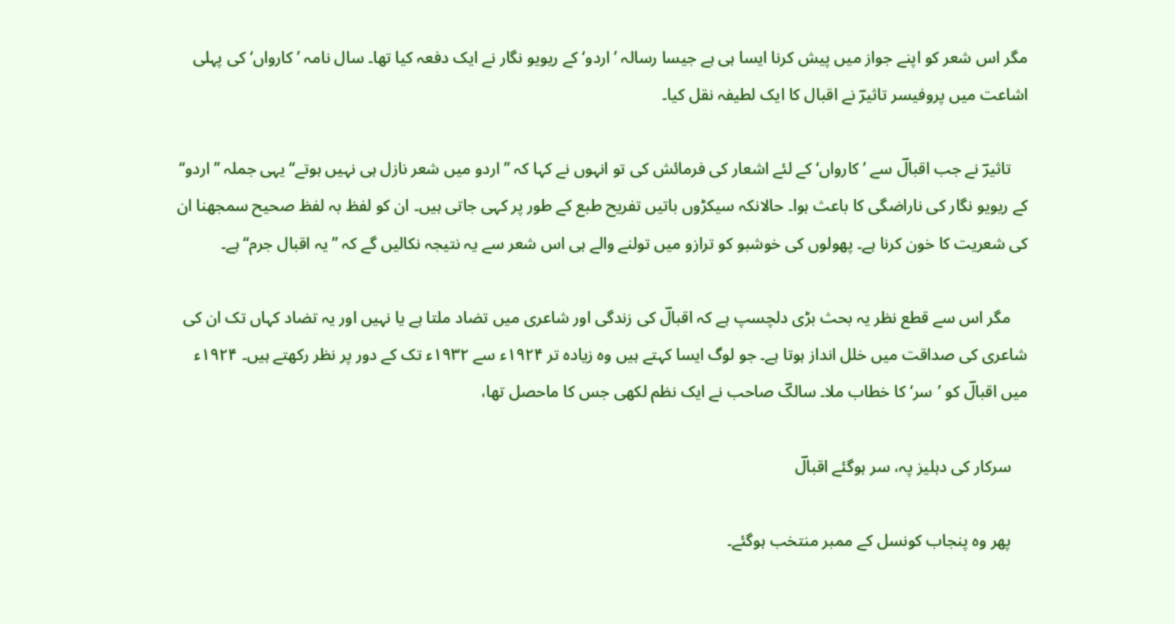مگر اس شعر کو اپنے جواز میں پیش کرنا ایسا ہی ہے جیسا رسالہ ’اردو‘ کے ریویو نگار نے ایک دفعہ کیا تھا۔ سال نامہ ’کارواں‘ کی پہلی اشاعت میں پروفیسر تاثیرؔ نے اقبال کا ایک لطیفہ نقل کیا۔

    تاثیرؔ نے جب اقبالؔ سے ’کارواں‘ کے لئے اشعار کی فرمائش کی تو انہوں نے کہا کہ ’’اردو میں شعر نازل ہی نہیں ہوتے‘‘ یہی جملہ ’’اردو‘‘ کے ریویو نگار کی ناراضگی کا باعث ہوا۔ حالانکہ سیکڑوں باتیں تفریح طبع کے طور پر کہی جاتی ہیں۔ ان کو لفظ بہ لفظ صحیح سمجھنا ان کی شعریت کا خون کرنا ہے۔ پھولوں کی خوشبو کو ترازو میں تولنے والے ہی اس شعر سے یہ نتیجہ نکالیں گے کہ ’’یہ اقبال جرم‘‘ ہے۔

    مگر اس سے قطع نظر یہ بحث بڑی دلچسپ ہے کہ اقبالؔ کی زندگی اور شاعری میں تضاد ملتا ہے یا نہیں اور یہ تضاد کہاں تک ان کی شاعری کی صداقت میں خلل انداز ہوتا ہے۔ جو لوگ ایسا کہتے ہیں وہ زیادہ تر ۱۹۲۴ء سے ۱۹۳۲ء تک کے دور پر نظر رکھتے ہیں۔ ۱۹۲۴ء میں اقبالؔ کو ’سر‘ کا خطاب ملا۔ سالکؔ صاحب نے ایک نظم لکھی جس کا ماحصل تھا،

    سرکار کی دہلیز پہ، سر ہوگئے اقبالؔ

    پھر وہ پنجاب کونسل کے ممبر منتخب ہوگئے۔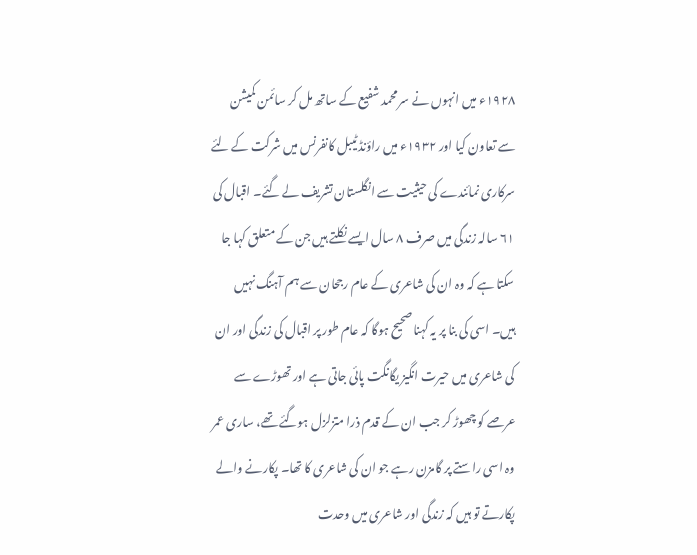۱۹۲۸ء میں انہوں نے سر محمد شفیع کے ساتھ مل کر سائمن کمیشن سے تعاون کیا اور ۱۹۳۲ء میں راؤنڈ ٹیبل کانفرنس میں شرکت کے لئے سرکاری نمائندے کی حیثیت سے انگلستان تشریف لے گئے۔ اقبال کی ۶۱ سالہ زندگی میں صرف ۸ سال ایسے نکلتے ہیں جن کے متعلق کہا جا سکتا ہے کہ وہ ان کی شاعری کے عام رجحان سے ہم آہنگ نہیں ہیں۔ اسی کی بنا پر یہ کہنا صحیح ہوگا کہ عام طور پر اقبال کی زندگی اور ان کی شاعری میں حیرت انگیز یگانگت پائی جاتی ہے اور تھوڑے سے عرصے کو چھوڑ کر جب ان کے قدم ذرا متزلزل ہوگئے تھے، ساری عمر وہ اسی راستے پر گامزن رہے جو ان کی شاعری کا تھا۔ پکارنے والے پکارتے تو ہیں کہ زندگی اور شاعری میں وحدت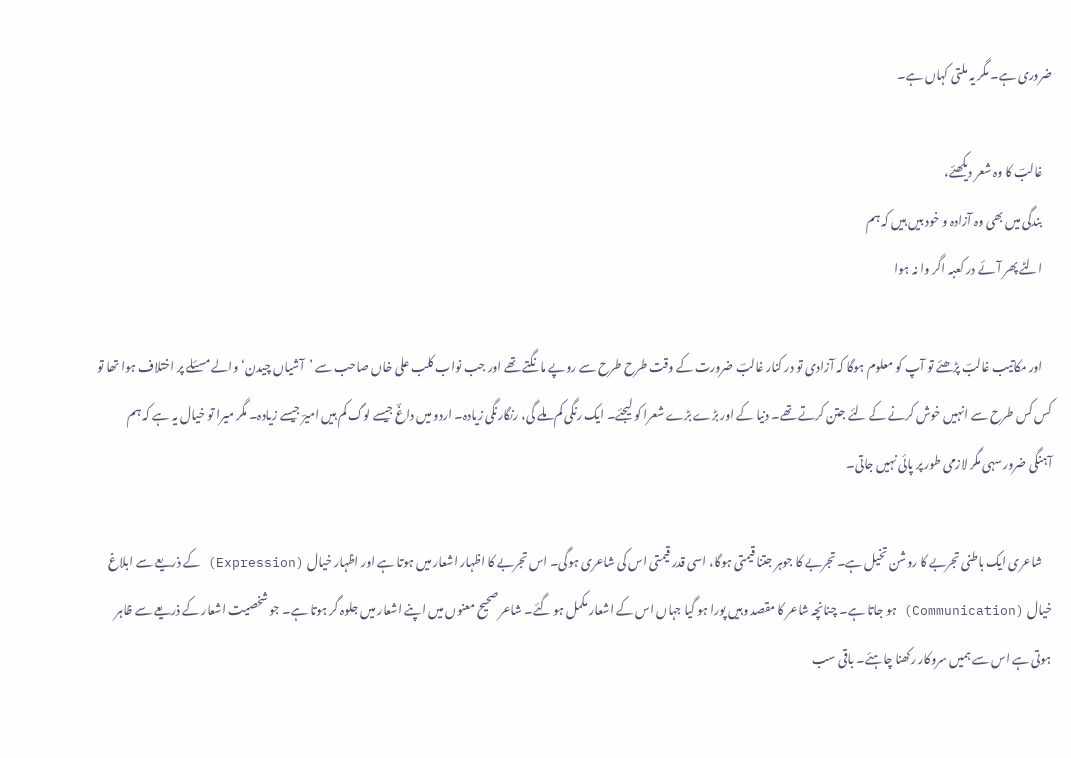ضروری ہے۔ مگر یہ ملتی کہاں ہے۔

    غالبؔ کا وہ شعر دیکھئے،
    بندگی میں بھی وہ آزادہ و خود بیں ہیں کہ ہم
    الٹے پھر آئے در کعبہ اگر وا نہ ہوا

    اور مکاتیب غالبؔ پڑھئے تو آپ کو معلوم ہوگا کہ آزادی تو در کنار غالبؔ ضرورت کے وقت طرح طرح سے روپے مانگتے تھے اور جب نواب کلب علی خاں صاحب سے ’آشیاں چیدن‘ والے مسئلے پر اختلاف ہوا تھا تو کس کس طرح سے انہیں خوش کرنے کے لئے جتن کرتے تھے۔ دنیا کے اور بڑے بڑے شعرا کو لیجئے۔ ایک رنگی کم ملے گی، رنگارنگی زیادہ۔ اردو میں داغؔ جیسے لوگ کم ہیں امیرؔ جیسے زیادہ۔ مگر میرا تو خیال یہ ہے کہ ہم آہنگی ضرور سہی مگر لازمی طور پر پائی نہیں جاتی۔

    شاعری ایک باطنی تجربے کا روشن تخیل ہے۔ تجربے کا جوہر جتنا قیمتی ہوگا، اسی قدر قیمتی اس کی شاعری ہوگی۔ اس تجربے کا اظہار اشعار میں ہوتا ہے اور اظہار خیال (Expression) کے ذریعے سے ابلاغ خیال (Communication) ہو جاتا ہے۔ چنانچہ شاعر کا مقصد وہیں پورا ہو گیا جہاں اس کے اشعار مکمل ہو گئے۔ شاعر صحیح معنوں میں اپنے اشعار میں جلوہ گر ہوتا ہے۔ جو شخصیت اشعار کے ذریعے سے ظاہر ہوتی ہے اس سے ہمیں سروکار رکھنا چاہئے۔ باقی سب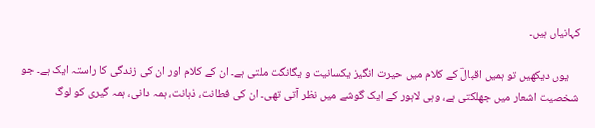کہانیاں ہیں۔

    یوں دیکھیں تو ہمیں اقبالؔ کے کلام میں حیرت انگیز یکسانیت و یگانگت ملتی ہے۔ ان کے کلام اور ان کی زندگی کا راستہ ایک ہے۔ جو شخصیت اشعار میں جھلکتی ہے، وہی لاہور کے ایک گوشے میں نظر آتی تھی۔ ان کی فطانت، ذہانت، ہمہ دانی، ہمہ گیری کو لوگ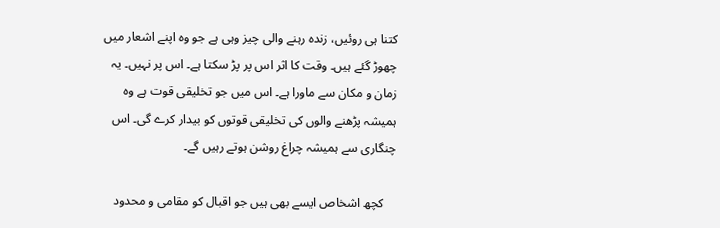کتنا ہی روئیں، زندہ رہنے والی چیز وہی ہے جو وہ اپنے اشعار میں چھوڑ گئے ہیں۔ وقت کا اثر اس پر پڑ سکتا ہے۔ اس پر نہیں۔ یہ زمان و مکان سے ماورا ہے۔ اس میں جو تخلیقی قوت ہے وہ ہمیشہ پڑھنے والوں کی تخلیقی قوتوں کو بیدار کرے گی۔ اس چنگاری سے ہمیشہ چراغ روشن ہوتے رہیں گے۔

    کچھ اشخاص ایسے بھی ہیں جو اقبال کو مقامی و محدود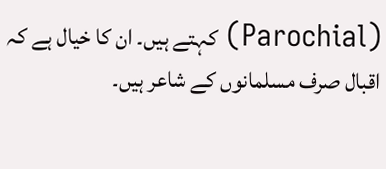(Parochial) کہتے ہیں۔ ان کا خیال ہے کہ اقبال صرف مسلمانوں کے شاعر ہیں۔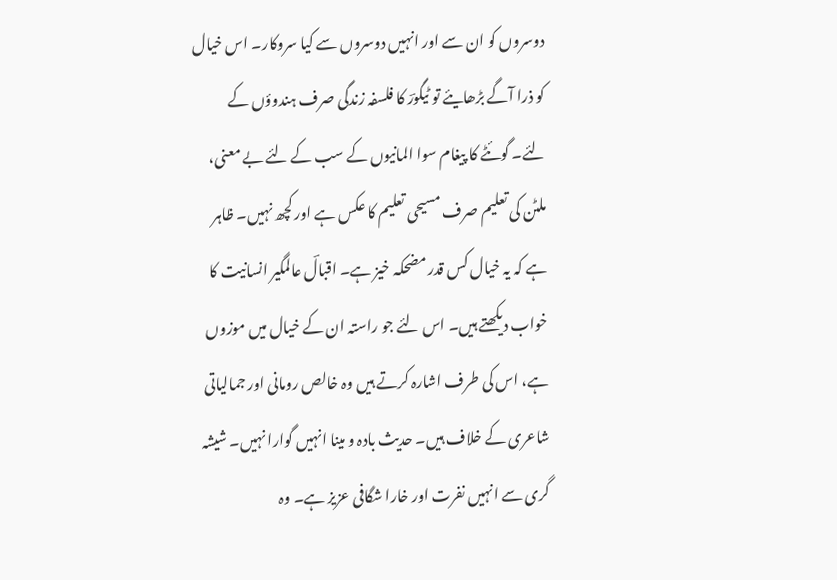دوسروں کو ان سے اور انہیں دوسروں سے کیا سروکار۔ اس خیال کو ذرا آگے بڑھایئے تو ٹیگورؔ کا فلسفہ زندگی صرف ہندوؤں کے لئے۔ گوئٹے کا پیغام سوا المانیوں کے سب کے لئے بے معنی، ملٹن کی تعلیم صرف مسیحی تعلیم کا عکس ہے اور کچھ نہیں۔ ظاہر ہے کہ یہ خیال کس قدر مضحکہ خیز ہے۔ اقبالؔ عالمگیر انسانیت کا خواب دیکھتے ہیں۔ اس لئے جو راستہ ان کے خیال میں موزوں ہے، اس کی طرف اشارہ کرتے ہیں وہ خالص رومانی اور جمالیاتی شاعری کے خلاف ہیں۔ حدیث بادہ و مینا انہیں گوارا نہیں۔ شیشہ گری سے انہیں نفرت اور خارا شگافی عزیز ہے۔ وہ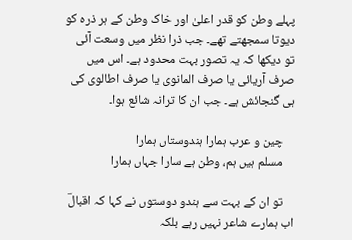پہلے وطن کو قدر اعلیٰ اور خاک وطن کے ہر ذرہ کو دیوتا سمجھتے تھے۔ جب ذرا نظر میں وسعت آئی تو دیکھا کہ یہ تصور بہت محدود ہے۔ اس میں صرف آریائی یا صرف المانوی یا صرف اطالوی کی ہی گنجائش ہے۔ جب ان کا ترانہ شائع ہوا۔

    چین و عرب ہمارا ہندوستاں ہمارا
    مسلم ہیں ہم، وطن ہے سارا جہاں ہمارا

    تو ان کے بہت سے ہندو دوستوں نے کہا کہ اقبالؔ اب ہمارے شاعر نہیں رہے بلکہ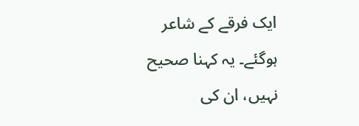ایک فرقے کے شاعر ہوگئے۔ یہ کہنا صحیح نہیں، ان کی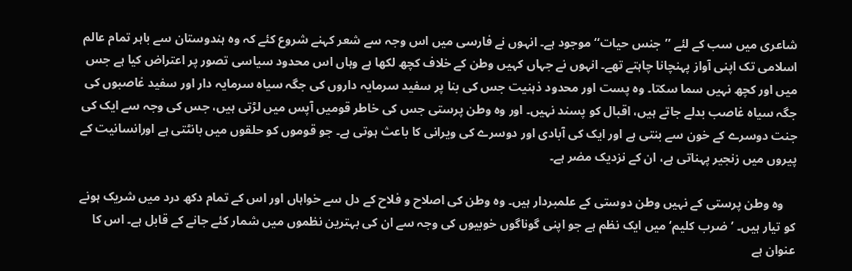شاعری میں سب کے لئے ’’جنس حیات‘‘ موجود ہے۔ انہوں نے فارسی میں اس وجہ سے شعر کہنے شروع کئے کہ وہ ہندوستان سے باہر تمام عالم اسلامی تک اپنی آواز پہنچانا چاہتے تھے۔ انہوں نے جہاں کہیں وطن کے خلاف کچھ لکھا ہے وہاں اس محدود سیاسی تصور پر اعتراض کیا ہے جس میں اور کچھ نہیں سما سکتا۔ وہ پست اور محدود ذہنیت جس کی بنا پر سفید سرمایہ داروں کی جگہ سیاہ سرمایہ دار اور سفید غاصبوں کی جگہ سیاہ غاصب بدلے جاتے ہیں، اقبال کو پسند نہیں۔ اور وہ وطن پرستی جس کی خاطر قومیں آپس میں لڑتی ہیں، جس کی وجہ سے ایک کی جنت دوسرے کے خون سے بنتی ہے اور ایک کی آبادی اور دوسرے کی ویرانی کا باعث ہوتی ہے۔ جو قوموں کو حلقوں میں بانٹتی ہے اورانسانیت کے پیروں میں زنجیر پہناتی ہے، ان کے نزدیک مضر ہے۔

    وہ وطن پرستی کے نہیں وطن دوستی کے علمبردار ہیں۔ وہ وطن کی اصلاح و فلاح کے دل سے خواہاں اور اس کے تمام دکھ درد میں شریک ہونے کو تیار ہیں۔ ’ضرب کلیم‘ میں ایک نظم ہے جو اپنی گوناگوں خوبیوں کی وجہ سے ان کی بہترین نظموں میں شمار کئے جانے کے قابل ہے۔ اس کا عنوان ہے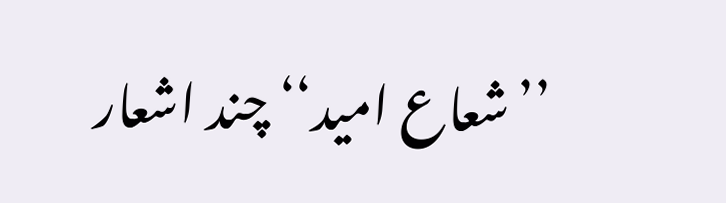’’شعاع امید‘‘ چند اشعار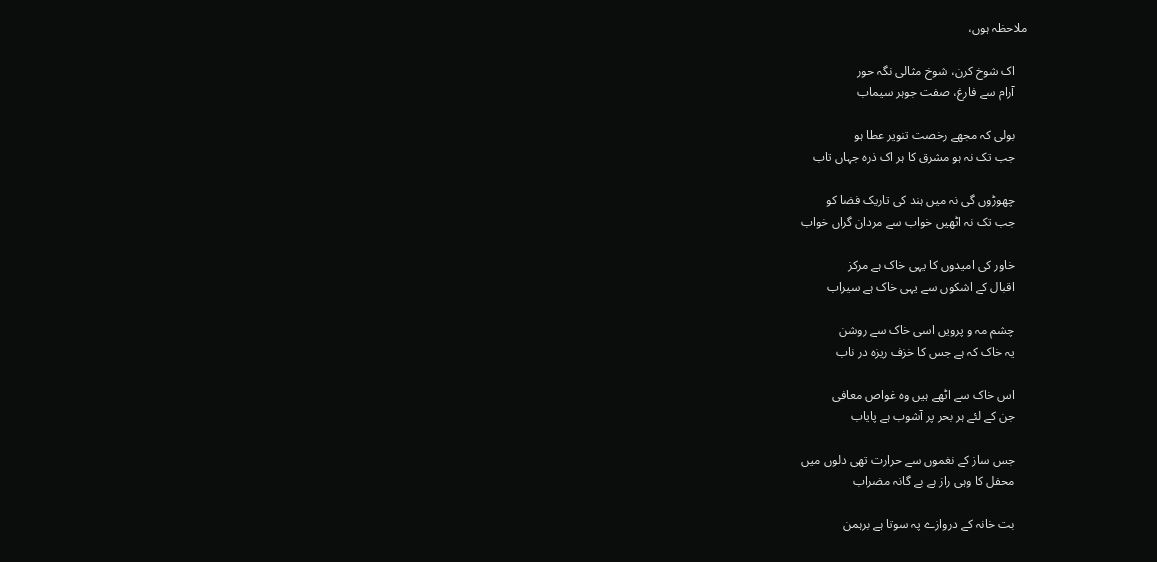ملاحظہ ہوں،

    اک شوخ کرن، شوخ مثالی نگہ حور
    آرام سے فارغ، صفت جوہر سیماب

    بولی کہ مجھے رخصت تنویر عطا ہو
    جب تک نہ ہو مشرق کا ہر اک ذرہ جہاں تاب

    چھوڑوں گی نہ میں ہند کی تاریک فضا کو
    جب تک نہ اٹھیں خواب سے مردان گراں خواب

    خاور کی امیدوں کا یہی خاک ہے مرکز
    اقبال کے اشکوں سے یہی خاک ہے سیراب

    چشم مہ و پرویں اسی خاک سے روشن
    یہ خاک کہ ہے جس کا خزف ریزہ در ناب

    اس خاک سے اٹھے ہیں وہ غواص معافی
    جن کے لئے ہر بحر پر آشوب ہے پایاب

    جس ساز کے نغموں سے حرارت تھی دلوں میں
    محفل کا وہی راز ہے بے گانہ مضراب

    بت خانہ کے دروازے پہ سوتا ہے برہمن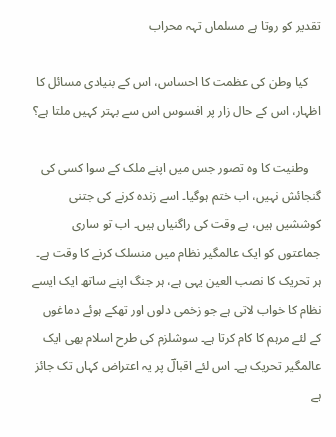تقدیر کو روتا ہے مسلماں تہہ محراب

    کیا وطن کی عظمت کا احساس، اس کے بنیادی مسائل کا اظہار، اس کے حال زار پر افسوس اس سے بہتر کہیں ملتا ہے؟

    وطنیت کا وہ تصور جس میں اپنے ملک کے سوا کسی کی گنجائش نہیں، اب ختم ہوگیا۔ اسے زندہ کرنے کی جتنی کوششیں ہیں، بے وقت کی راگنیاں ہیں۔ اب تو ساری جماعتوں کو ایک عالمگیر نظام میں منسلک کرنے کا وقت ہے۔ ہر تحریک کا نصب العین یہی ہے، ہر جنگ اپنے ساتھ ایک ایسے نظام کا خواب لاتی ہے جو زخمی دلوں اور تھکے ہوئے دماغوں کے لئے مرہم کا کام کرتا ہے۔ سوشلزم کی طرح اسلام بھی ایک عالمگیر تحریک ہے۔ اس لئے اقبالؔ پر یہ اعتراض کہاں تک جائز ہے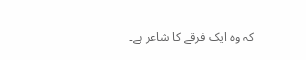کہ وہ ایک فرقے کا شاعر ہے۔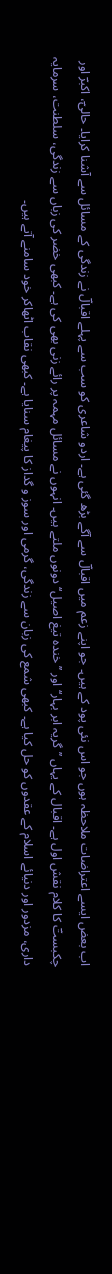اب بعض ایسے اعتراضات ملاحظہ ہوں جو اس نئی پود کے ہیں۔ جو اپنے زعم میں اقبالؔ سے آگے بڑھ گئی ہے۔ اردو شاعری کو سب سے پہلے اقبالؔ نے زندگی کے مسائل سے آشنا کرایا۔ حالیؔ، اکبرؔ اور چکبستؔ کا کلام نقش اول ہے۔ اقبال کے یہاں ’’گریہ ابر بہار‘‘ اور ’’خندہ تیغ اصیل‘‘ دونوں ملتے ہیں۔ انہوں نے مسائل مہمہ پر رائے زنی بھی کی ہے۔ کبھی خضر کی زباں سے زندگی، سلطنت، سرمایہ داری، مزدور اور دنیائے اسلام کے عقدوں کو حل کیا ہے۔ کبھی شمع کی زبان سے زندگی، گرمی اور سوز و گداز کا پیغام سنایا ہے۔ کبھی نقاب اٹھاکر خود سامنے آتے ہیں۔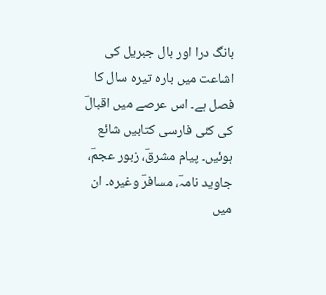بانگ درا اور بال جبریل کی اشاعت میں بارہ تیرہ سال کا فصل ہے۔ اس عرصے میں اقبالؔ کی کئی فارسی کتابیں شائع ہوئیں۔ پیام مشرقؔ، زبور عجمؔ، جاوید نامہؔ، مسافرؔ وغیرہ۔ ان میں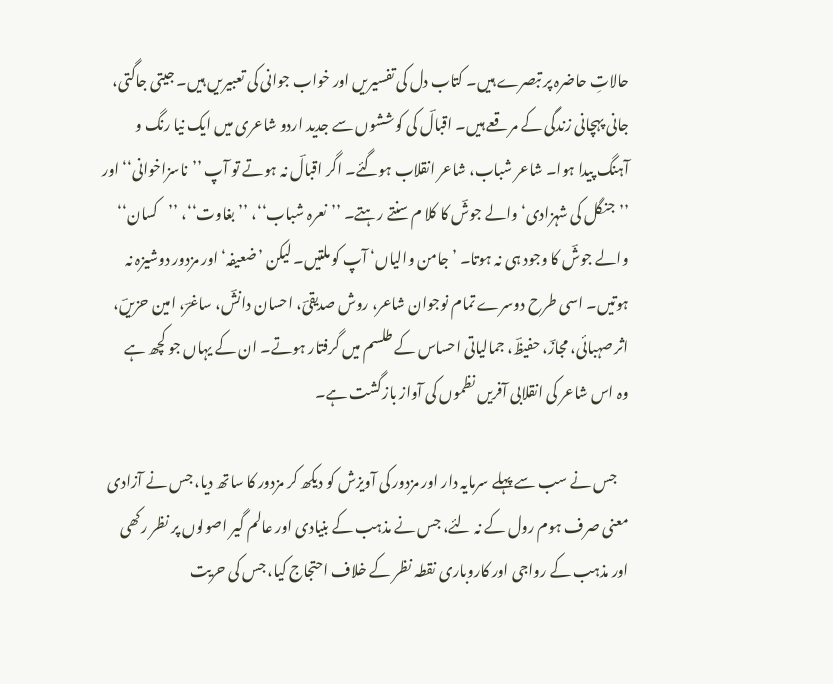حالاتِ حاضرہ پر تبصرے ہیں۔ کتاب دل کی تفسیریں اور خواب جوانی کی تعبیریں ہیں۔ جیتی جاگتی، جانی پہچانی زندگی کے مرقعے ہیں۔ اقبالؔ کی کوششوں سے جدید اردو شاعری میں ایک نیا رنگ و آہنگ پیدا ہوا۔ شاعر شباب، شاعر انقلاب ہوگئے۔ اگر اقبالؔ نہ ہوتے تو آپ ’’ناسزاخوانی‘‘ اور ’’جنگل کی شہزادی‘ والے جوشؔ کا کلا م سنتے رہتے۔ ’’نعرہ شباب‘‘، ’’بغاوت‘‘، ’’کسان‘‘ والے جوشؔ کا وجود ہی نہ ہوتا۔ ’جامن والیاں‘ آپ کو ملتیں۔ لیکن ’ضعیفہ‘ اور مزدور دوشیزہ نہ ہوتیں۔ اسی طرح دوسرے تمام نوجوان شاعر، روش صدیقیؔ، احسان دانشؔ، ساغرؔ، امین حزیںؔ، اثر صہبائی، مجازؔ، حفیظؔ، جمالیاتی احساس کے طلسم میں گرفتار ہوتے۔ ان کے یہاں جو کچھ ہے وہ اس شاعر کی انقلابی آفریں نظموں کی آواز بازگشت ہے۔

    جس نے سب سے پہلے سرمایہ دار اور مزدور کی آویزش کو دیکھ کر مزدور کا ساتھ دیا، جس نے آزادی معنی صرف ہوم رول کے نہ لئے، جس نے مذہب کے بنیادی اور عالم گیر اصولوں پر نظر رکھی اور مذہب کے رواجی اور کاروباری نقطہ نظر کے خلاف احتجاج کیا، جس کی حریت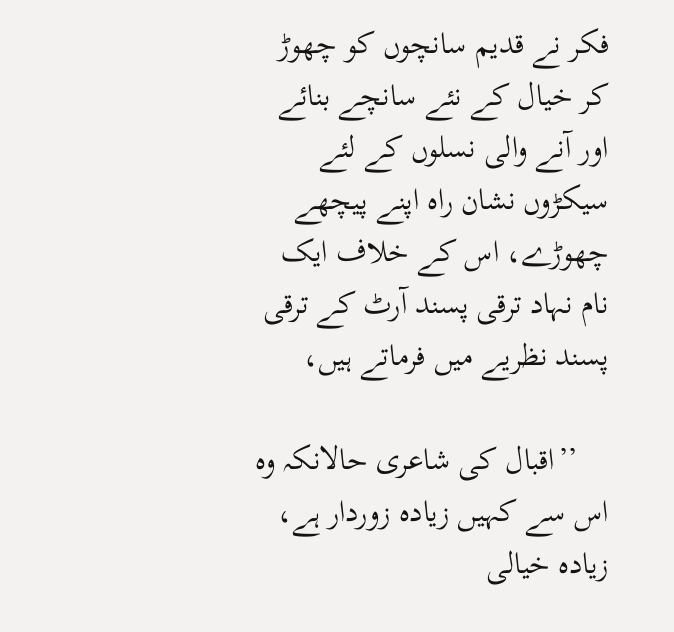فکر نے قدیم سانچوں کو چھوڑ کر خیال کے نئے سانچے بنائے اور آنے والی نسلوں کے لئے سیکڑوں نشان راہ اپنے پیچھے چھوڑے، اس کے خلاف ایک نام نہاد ترقی پسند آرٹ کے ترقی پسند نظریے میں فرماتے ہیں،

    ’’اقبال کی شاعری حالانکہ وہ اس سے کہیں زیادہ زوردار ہے، زیادہ خیالی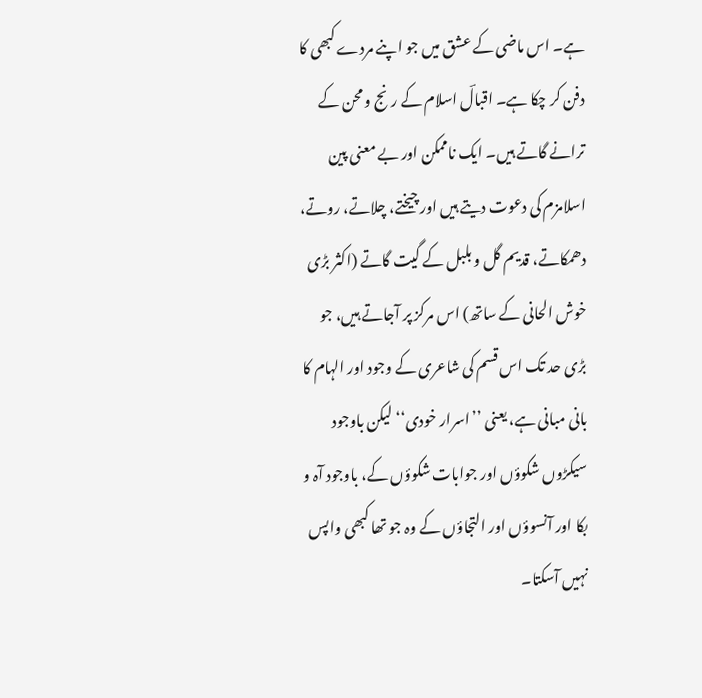ہے۔ اس ماضی کے عشق میں جو اپنے مردے کبھی کا دفن کر چکا ہے۔ اقبالؔ اسلام کے رنج و محن کے ترانے گاتے ہیں۔ ایک ناممکن اور بے معنی پین اسلامزم کی دعوت دیتے ہیں اور چیختے، چلاتے، روتے، دھمکاتے، قدیم گل و بلبل کے گیت گاتے (اکثر بڑی خوش الحانی کے ساتھ) اس مرکز پر آجاتے ہیں، جو بڑی حد تک اس قسم کی شاعری کے وجود اور الہام کا بانی مبانی ہے، یعنی ’’اسرار خودی‘‘ لیکن باوجود سیکڑوں شکوؤں اور جوابات شکوؤں کے، باوجود آہ و بکا اور آنسوؤں اور التجاؤں کے وہ جو تھا کبھی واپس نہیں آسکتا۔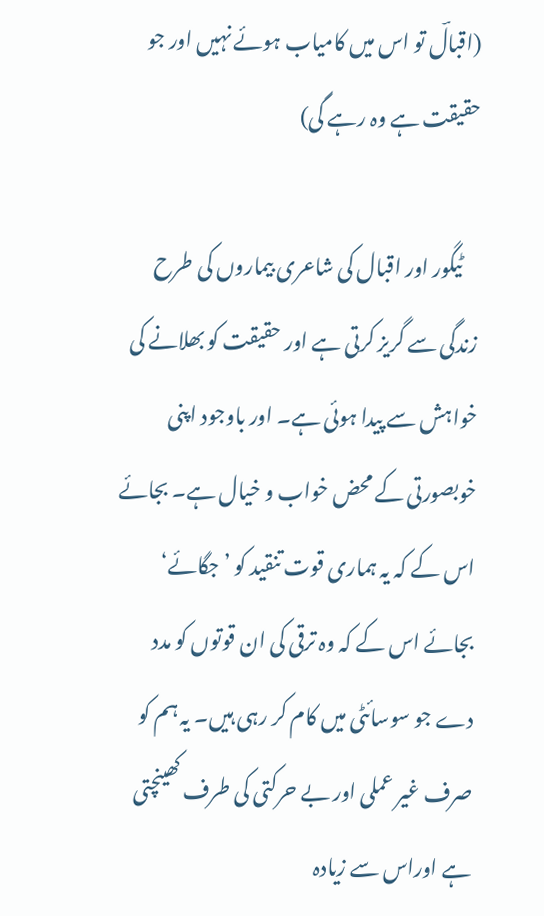(اقبالؔ تو اس میں کامیاب ہوئے نہیں اور جو حقیقت ہے وہ رہے گی)

    ٹیگور اور اقبال کی شاعری بیماروں کی طرح زندگی سے گریز کرتی ہے اور حقیقت کو بھلانے کی خواہش سے پیدا ہوئی ہے۔ اور باوجود اپنی خوبصورتی کے محض خواب و خیال ہے۔ بجائے اس کے کہ یہ ہماری قوت تنقید کو ’جگائے‘ بجائے اس کے کہ وہ ترقی کی ان قوتوں کو مدد دے جو سوسائٹی میں کام کر رہی ہیں۔ یہ ہم کو صرف غیر عملی اور بے حرکتی کی طرف کھینچتی ہے اوراس سے زیادہ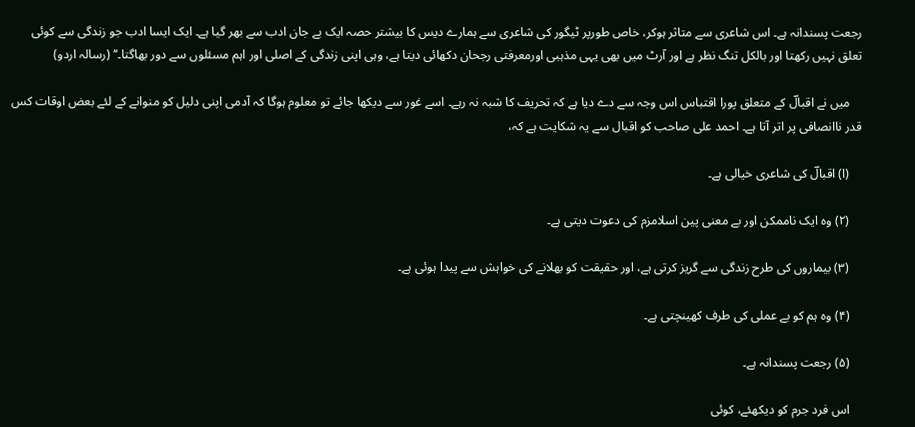رجعت پسندانہ ہے۔ اس شاعری سے متاثر ہوکر، خاص طورپر ٹیگور کی شاعری سے ہمارے دیس کا بیشتر حصہ ایک بے جان ادب سے بھر گیا ہے۔ ایک ایسا ادب جو زندگی سے کوئی تعلق نہیں رکھتا اور بالکل تنگ نظر ہے اور آرٹ میں بھی یہی مذہبی اورمعرفتی رجحان دکھائی دیتا ہے، وہی اپنی زندگی کے اصلی اور اہم مسئلوں سے دور بھاگتا۔‘‘ (رسالہ اردو)

    میں نے اقبالؔ کے متعلق پورا اقتباس اس وجہ سے دے دیا ہے کہ تحریف کا شبہ نہ رہے۔ اسے غور سے دیکھا جائے تو معلوم ہوگا کہ آدمی اپنی دلیل کو منوانے کے لئے بعض اوقات کس قدر ناانصافی پر اتر آتا ہے۔ احمد علی صاحب کو اقبال سے یہ شکایت ہے کہ،

    (ا) اقبالؔ کی شاعری خیالی ہے۔

    (۲) وہ ایک ناممکن اور بے معنی پین اسلامزم کی دعوت دیتی ہے۔

    (۳) بیماروں کی طرح زندگی سے گریز کرتی ہے، اور حقیقت کو بھلانے کی خواہش سے پیدا ہوئی ہے۔

    (۴) وہ ہم کو بے عملی کی طرف کھینچتی ہے۔

    (۵) رجعت پسندانہ ہے۔

    اس فرد جرم کو دیکھئے، کوئی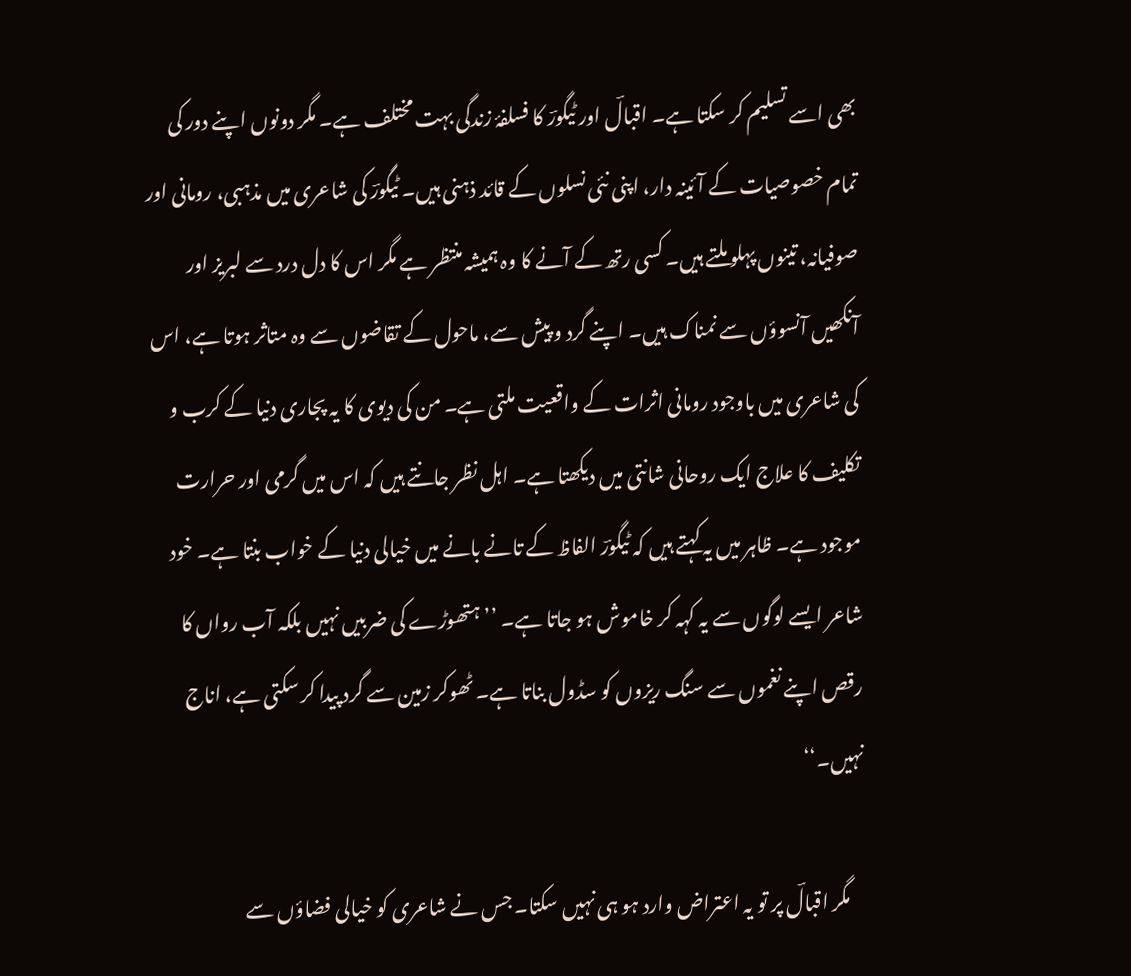بھی اسے تسلیم کر سکتا ہے۔ اقبالؔ اور ٹیگورؔ کا فسلفۂ زندگی بہت مختلف ہے۔ مگر دونوں اپنے دور کی تمام خصوصیات کے آئینہ دار، اپنی نئی نسلوں کے قائد ذہنی ہیں۔ ٹیگورؔ کی شاعری میں مذہبی، رومانی اور صوفیانہ، تینوں پہلو ملتے ہیں۔ کسی رتھ کے آنے کا وہ ہمیشہ منتظر ہے مگر اس کا دل درد سے لبریز اور آنکھیں آنسوؤں سے نمناک ہیں۔ اپنے گرد و پیش سے، ماحول کے تقاضوں سے وہ متاثر ہوتا ہے، اس کی شاعری میں باوجود رومانی اثرات کے واقعیت ملتی ہے۔ من کی دیوی کا یہ پجاری دنیا کے کرب و تکلیف کا علاج ایک روحانی شانتی میں دیکھتا ہے۔ اہل نظر جانتے ہیں کہ اس میں گرمی اور حرارت موجود ہے۔ ظاہر میں یہ کہتے ہیں کہ ٹیگورؔ الفاظ کے تانے بانے میں خیالی دنیا کے خواب بنتا ہے۔ خود شاعر ایسے لوگوں سے یہ کہہ کر خاموش ہو جاتا ہے۔ ’’ ہتھوڑے کی ضربیں نہیں بلکہ آب رواں کا رقص اپنے نغموں سے سنگ ریزوں کو سڈول بناتا ہے۔ ٹھوکر زمین سے گرد پیدا کر سکتی ہے، اناج نہیں۔‘‘

    مگر اقبالؔ پر تو یہ اعتراض وارد ہو ہی نہیں سکتا۔ جس نے شاعری کو خیالی فضاؤں سے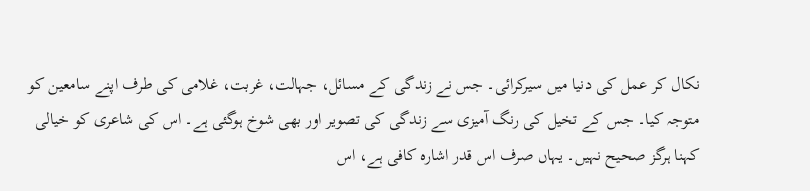نکال کر عمل کی دنیا میں سیرکرائی۔ جس نے زندگی کے مسائل، جہالت، غربت، غلامی کی طرف اپنے سامعین کو متوجہ کیا۔ جس کے تخیل کی رنگ آمیزی سے زندگی کی تصویر اور بھی شوخ ہوگئی ہے۔ اس کی شاعری کو خیالی کہنا ہرگز صحیح نہیں۔ یہاں صرف اس قدر اشارہ کافی ہے، اس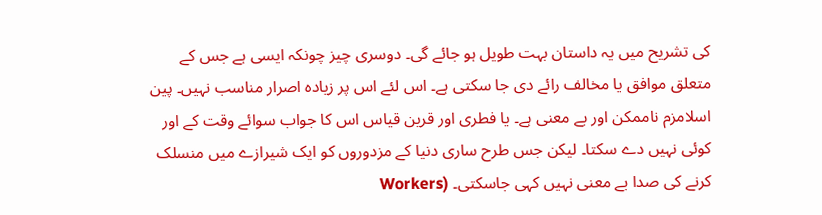کی تشریح میں یہ داستان بہت طویل ہو جائے گی۔ دوسری چیز چونکہ ایسی ہے جس کے متعلق موافق یا مخالف رائے دی جا سکتی ہے۔ اس لئے اس پر زیادہ اصرار مناسب نہیں۔ پین اسلامزم ناممکن اور بے معنی ہے۔ یا فطری اور قرین قیاس اس کا جواب سوائے وقت کے اور کوئی نہیں دے سکتا۔ لیکن جس طرح ساری دنیا کے مزدوروں کو ایک شیرازے میں منسلک کرنے کی صدا بے معنی نہیں کہی جاسکتی۔ (Workers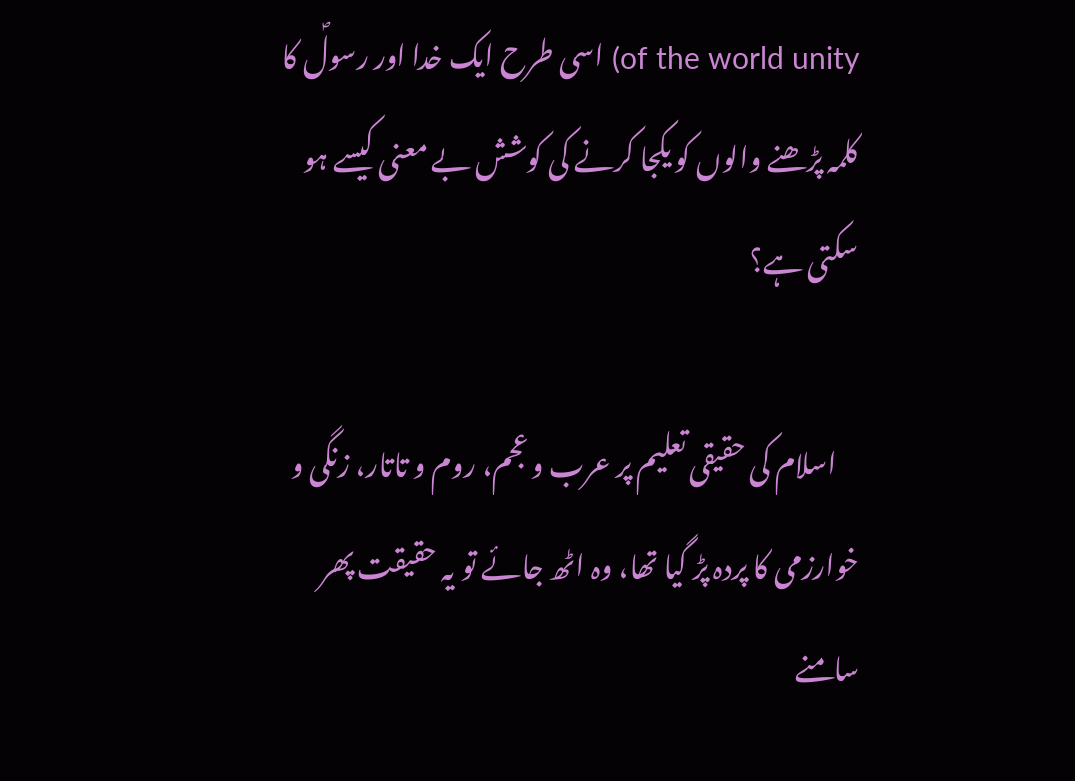of the world unity) اسی طرح ایک خدا اور رسولؐ کا کلمہ پڑھنے والوں کو یکجا کرنے کی کوشش بے معنی کیسے ہو سکتی ہے؟

    اسلام کی حقیقی تعلیم پر عرب و عجم، روم و تاتار، زنگی و خوارزمی کا پردہ پڑ گیا تھا، وہ اٹھ جائے تو یہ حقیقت پھر سامنے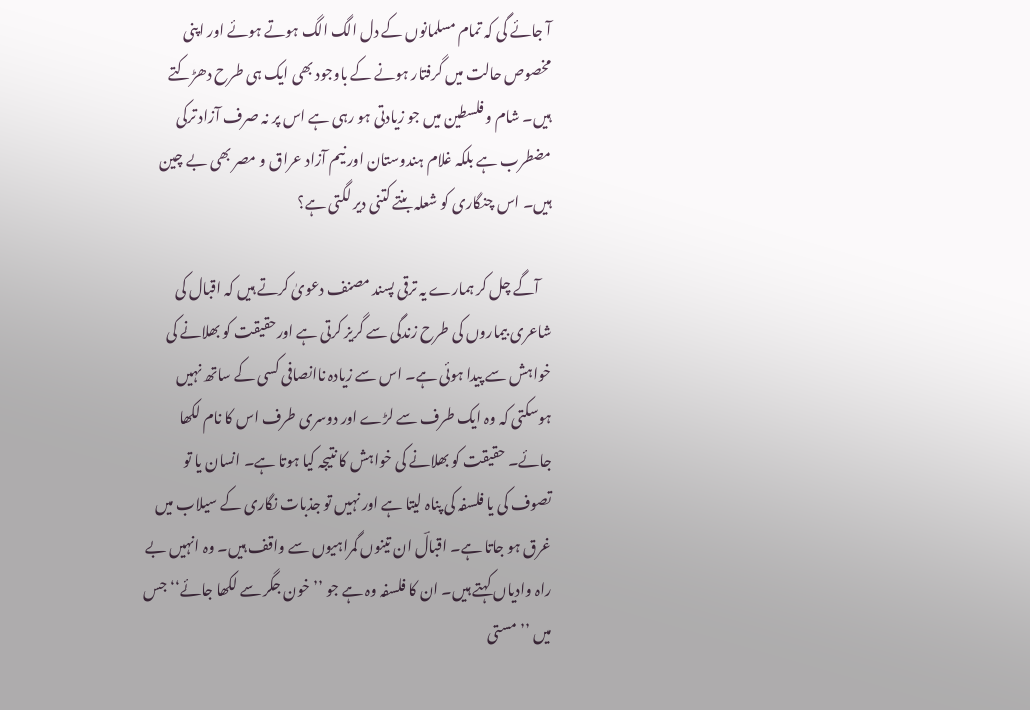آ جائے گی کہ تمام مسلمانوں کے دل الگ الگ ہوتے ہوئے اور اپنی مخصوص حالت میں گرفتار ہونے کے باوجود بھی ایک ہی طرح دھڑکتے ہیں۔ شام و فلسطین میں جو زیادتی ہو رہی ہے اس پر نہ صرف آزاد ترکی مضطرب ہے بلکہ غلام ہندوستان اور نیم آزاد عراق و مصر بھی بے چین ہیں۔ اس چنگاری کو شعلہ بنتے کتنی دیر لگتی ہے؟

    آگے چل کر ہمارے یہ ترقی پسند مصنف دعویٰ کرتے ہیں کہ اقبال کی شاعری بیماروں کی طرح زندگی سے گریز کرتی ہے اورحقیقت کو بھلانے کی خواہش سے پیدا ہوئی ہے۔ اس سے زیادہ ناانصافی کسی کے ساتھ نہیں ہوسکتی کہ وہ ایک طرف سے لڑے اور دوسری طرف اس کا نام لکھا جائے۔ حقیقت کو بھلانے کی خواہش کا نتیجہ کیا ہوتا ہے۔ انسان یا تو تصوف کی یا فلسفہ کی پناہ لیتا ہے اور نہیں تو جذبات نگاری کے سیلاب میں غرق ہو جاتا ہے۔ اقبالؔ ان تینوں گمراہیوں سے واقف ہیں۔ وہ انہیں بے راہ وادیاں کہتے ہیں۔ ان کا فلسفہ وہ ہے جو ’’خون جگر سے لکھا جائے‘‘ جس میں ’’مستی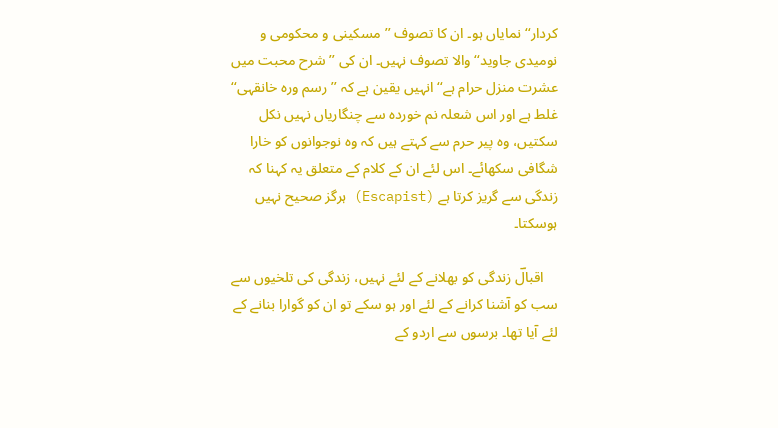کردار‘‘ نمایاں ہو۔ ان کا تصوف ’’مسکینی و محکومی و نومیدی جاوید‘‘ والا تصوف نہیں۔ ان کی ’’ شرح محبت میں عشرت منزل حرام ہے‘‘ انہیں یقین ہے کہ ’’رسم ورہ خانقہی‘‘ غلط ہے اور اس شعلہ نم خوردہ سے چنگاریاں نہیں نکل سکتیں، وہ پیر حرم سے کہتے ہیں کہ وہ نوجوانوں کو خارا شگافی سکھائے۔ اس لئے ان کے کلام کے متعلق یہ کہنا کہ زندگی سے گریز کرتا ہے (Escapist) ہرگز صحیح نہیں ہوسکتا۔

    اقبالؔ زندگی کو بھلانے کے لئے نہیں، زندگی کی تلخیوں سے سب کو آشنا کرانے کے لئے اور ہو سکے تو ان کو گوارا بنانے کے لئے آیا تھا۔ برسوں سے اردو کے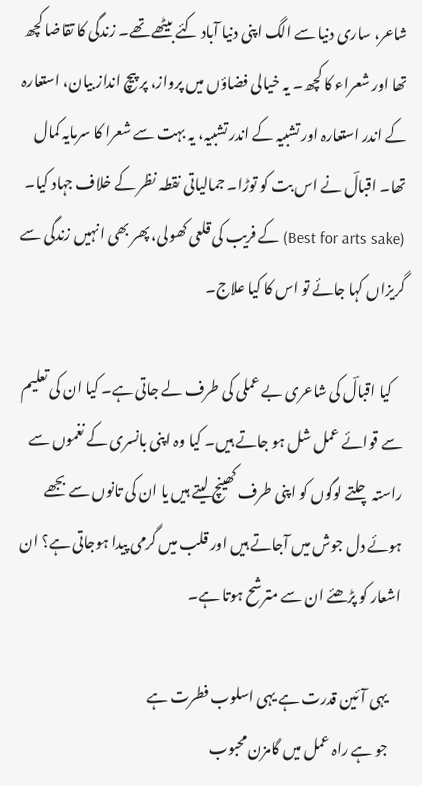شاعر، ساری دنیا سے الگ اپنی دنیا آباد کئے بیٹھے تھے۔ زندگی کا تقاضا کچھ تھا اور شعراء کا کچھ۔ یہ خیالی فضاؤں میں پرواز، پر پیچ انداز بیان، استعارہ کے اندر استعارہ اور تشبیہ کے اندر تشبیہ، یہ بہت سے شعرا کا سرمایہ کمال تھا۔ اقبالؔ نے اس بت کو توڑا۔ جمالیاتی نقطہ نظر کے خلاف جہاد کیا۔ (Best for arts sake) کے فریب کی قلعی کھولی، پھر بھی انہیں زندگی سے گریزاں کہا جائے تو اس کا کیا علاج۔

    کیا اقبالؔ کی شاعری بے عملی کی طرف لے جاتی ہے۔ کیا ان کی تعلیم سے قوائے عمل شل ہو جاتے ہیں۔ کیا وہ اپنی بانسری کے نغموں سے راستہ چلتے لوگوں کو اپنی طرف کھینچ لیتے ہیں یا ان کی تانوں سے بجھے ہوئے دل جوش میں آجاتے ہیں اور قلب میں گرمی پیدا ہوجاتی ہے؟ ان اشعار کو پڑھئے ان سے مترشح ہوتا ہے۔

    یہی آئین قدرت ہے یہی اسلوب فطرت ہے
    جو ہے راہ عمل میں گامزن محبوب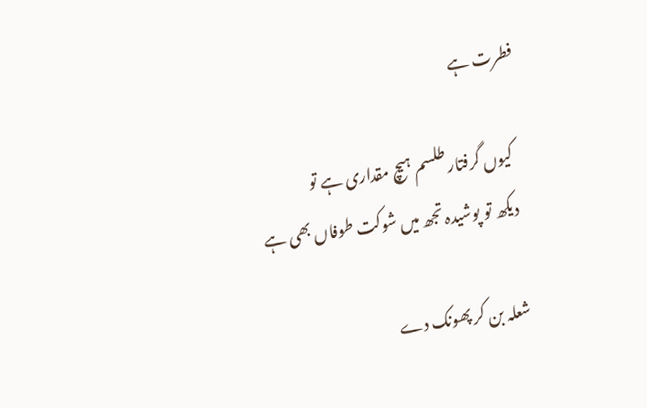فطرت ہے

    کیوں گرفتار طلسم ہیچ مقداری ہے تو
    دیکھ تو پوشیدہ تجھ میں شوکت طوفاں بھی ہے

    شعلہ بن کر پھونک دے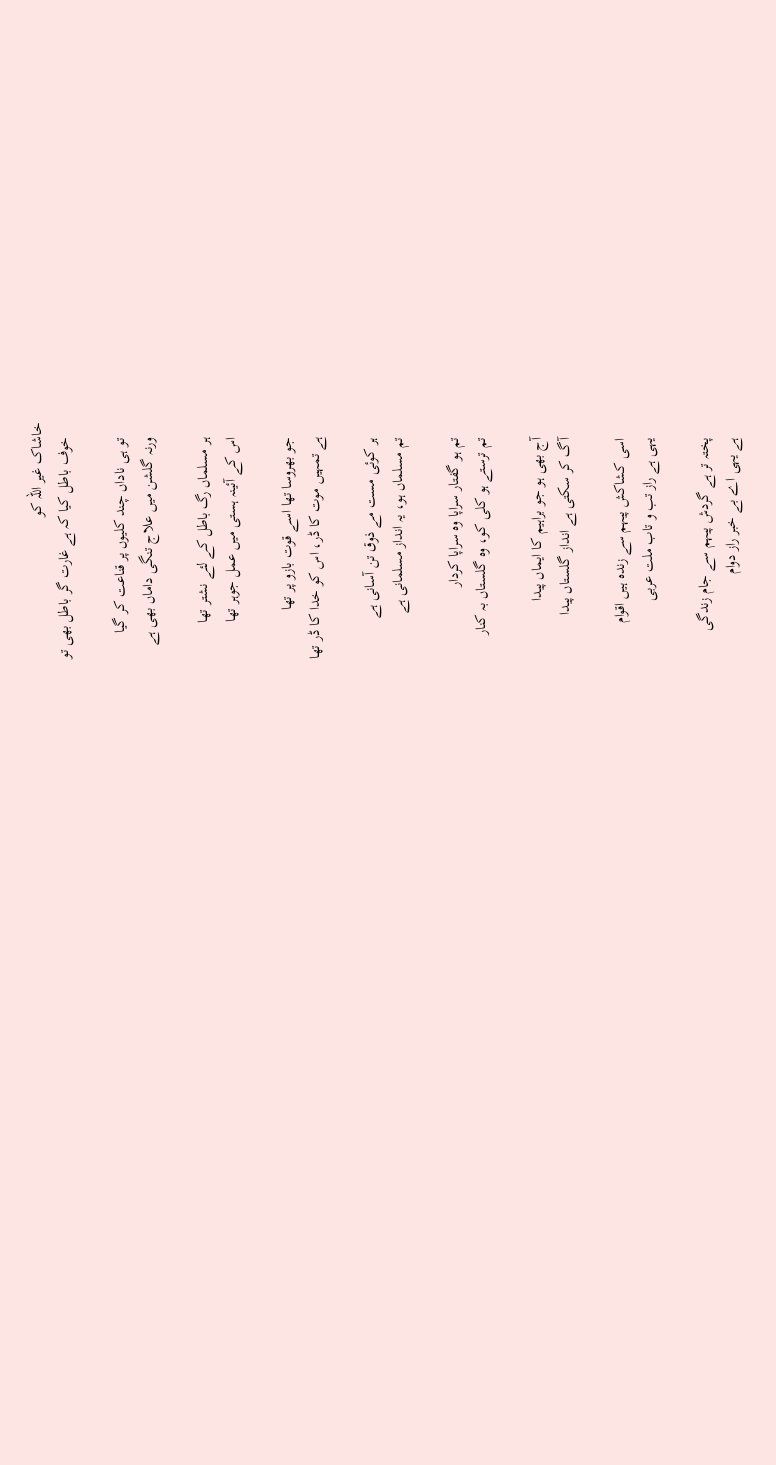خاشاک غیر اللہ کو
    خوف باطل کیا کہ ہے غارت گر باطل بھی تو

    تو ہی ناداں چند کلیوں پر قناعت کر گیا
    ورنہ گلشن میں علاج تنگی داماں بھی ہے

    ہر مسلماں رگ باطل کے لئے نشتر تھا
    اس کے آئینہ ہستی میں عمل جوہر تھا

    جو بھروسا تھا اسے قوت بازو پر تھا
    ہے تمہیں موت کا ڈر، اس کو خدا کا ڈر تھا

    ہر کوئی مست مے ذوق تن آسانی ہے
    تم مسلماں ہو، یہ انداز مسلمانی ہے

    تم ہو گفتار سراپا وہ سراپا کردار
    تم ترستے ہو کلی کو، وہ گلستاں بہ کنار

    آج بھی ہو جو براہیم کا ایماں پیدا
    آگ کر سکتی ہے انداز گلستاں پیدا

    اسی کشاکش پیہم سے زندہ ہیں اقوام
    یہی ہے راز تب و تاب ملت عربی

    پختہ تر ہے گردش پیہم سے جام زندگی
    ہے یہی اے بے خبر راز دوام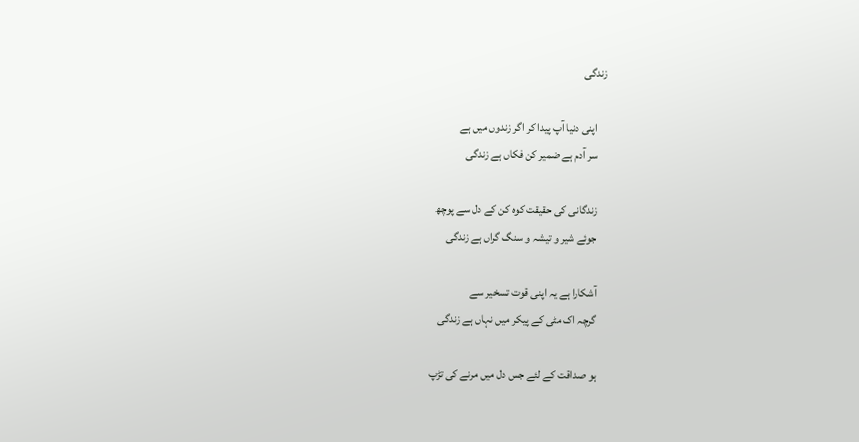زندگی

    اپنی دنیا آپ پیدا کر اگر زندوں میں ہے
    سر آدم ہے ضمیر کن فکاں ہے زندگی

    زندگانی کی حقیقت کوہ کن کے دل سے پوچھ
    جوئے شیر و تیشہ و سنگ گراں ہے زندگی

    آشکارا ہے یہ اپنی قوت تسخیر سے
    گرچہ اک مٹی کے پیکر میں نہاں ہے زندگی

    ہو صداقت کے لئے جس دل میں مرنے کی تڑپ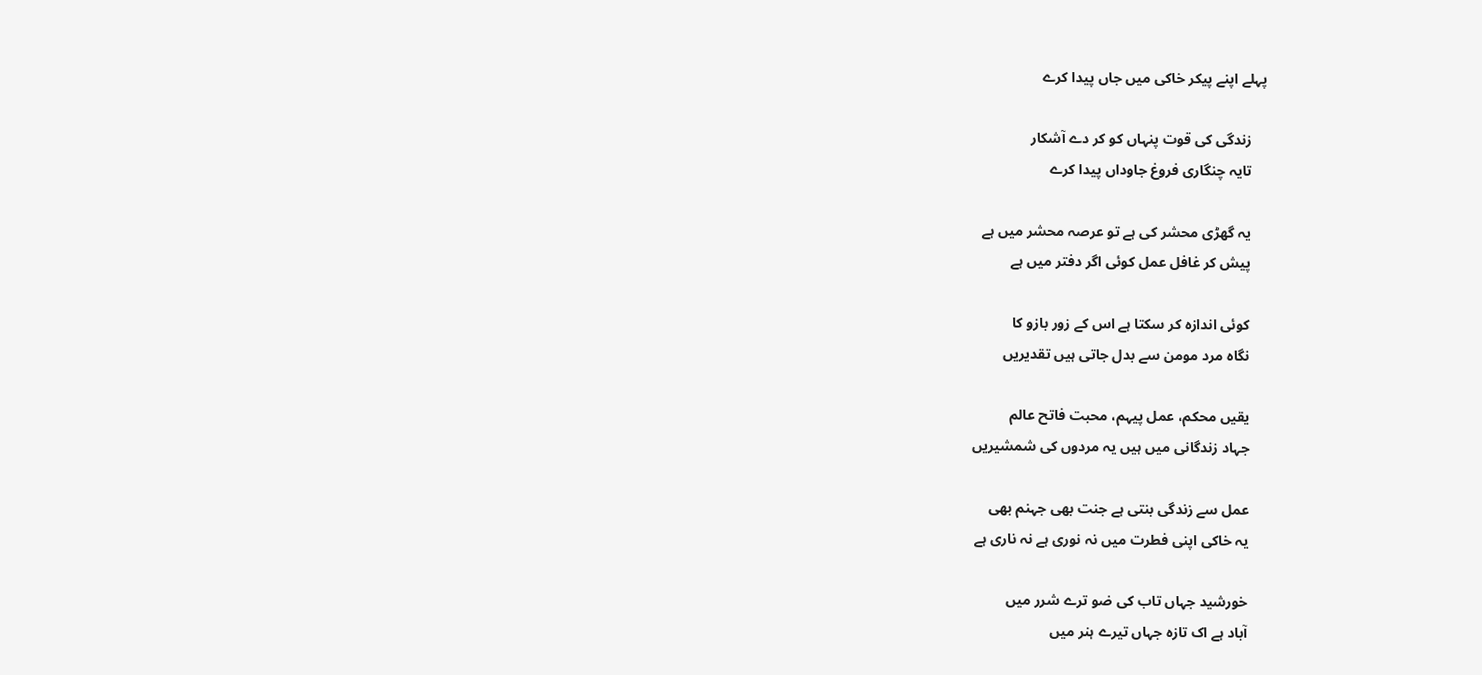پہلے اپنے پیکر خاکی میں جاں پیدا کرے

    زندگی کی قوت پنہاں کو کر دے آشکار
    تایہ چنگاری فروغ جاوداں پیدا کرے

    یہ گھڑی محشر کی ہے تو عرصہ محشر میں ہے
    پیش کر غافل عمل کوئی اگر دفتر میں ہے

    کوئی اندازہ کر سکتا ہے اس کے زور بازو کا
    نگاہ مرد مومن سے بدل جاتی ہیں تقدیریں

    یقیں محکم، عمل پیہم، محبت فاتح عالم
    جہاد زندگانی میں ہیں یہ مردوں کی شمشیریں

    عمل سے زندگی بنتی ہے جنت بھی جہنم بھی
    یہ خاکی اپنی فطرت میں نہ نوری ہے نہ ناری ہے

    خورشید جہاں تاب کی ضو ترے شرر میں
    آباد ہے اک تازہ جہاں تیرے ہنر میں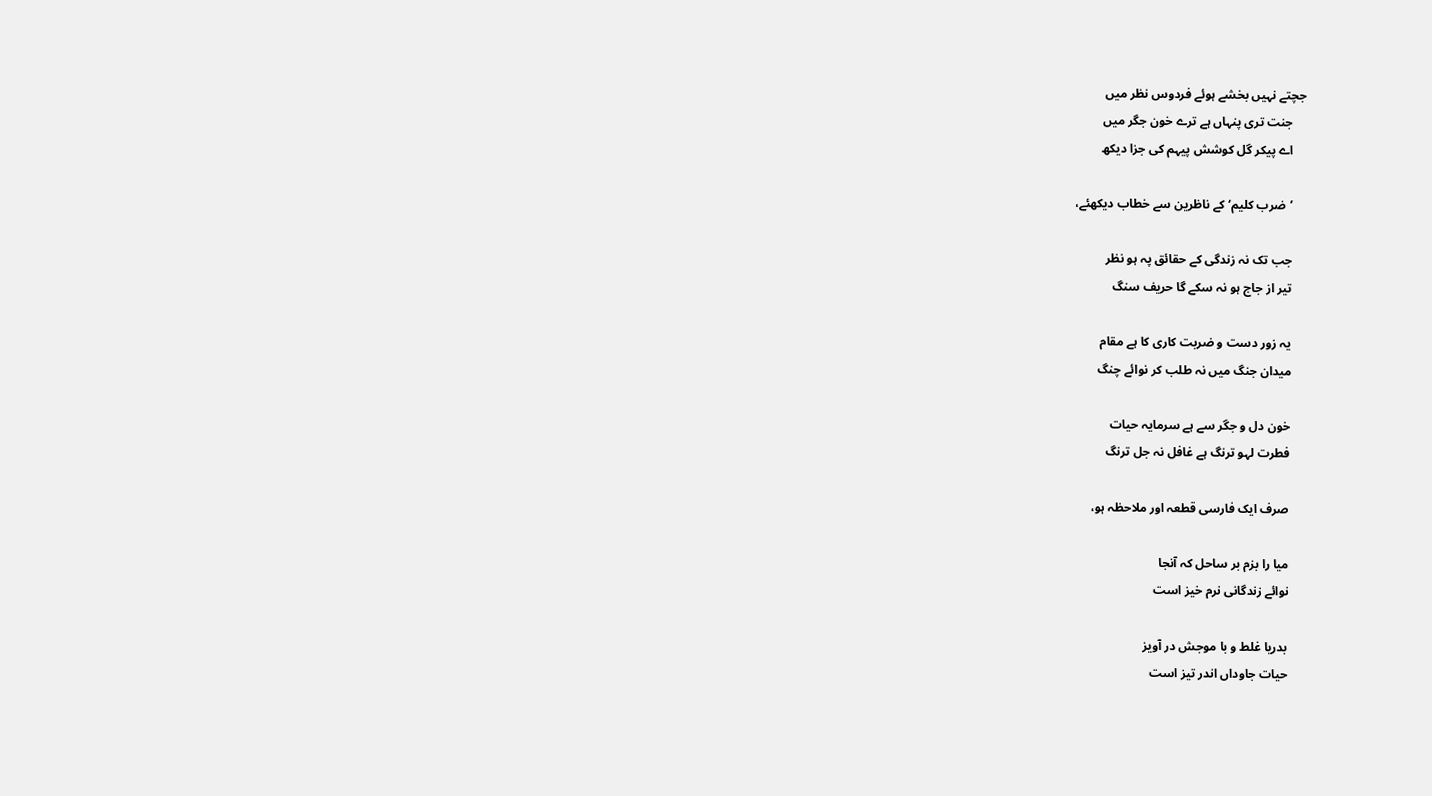جچتے نہیں بخشے ہوئے فردوس نظر میں
    جنت تری پنہاں ہے ترے خون جگر میں
    اے پیکر گل کوشش پیہم کی جزا دیکھ

    ’ضرب کلیم‘ کے ناظرین سے خطاب دیکھئے،

    جب تک نہ زندگی کے حقائق پہ ہو نظر
    تیر از جاج ہو نہ سکے گا حریف سنگ

    یہ زور دست و ضربت کاری کا ہے مقام
    میدان جنگ میں نہ طلب کر نوائے چنگ

    خون دل و جگر سے ہے سرمایہ حیات
    فطرت لہو ترنگ ہے غافل نہ جل ترنگ

    صرف ایک فارسی قطعہ اور ملاحظہ ہو،

    میا را بزم بر ساحل کہ آنجا
    نوائے زندگانی نرم خیز است

    بدریا غلط و با موجش در آویز
    حیات جاوداں اندر تیز است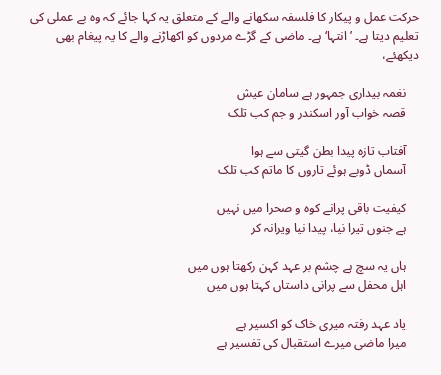حرکت عمل و پیکار کا فلسفہ سکھانے والے کے متعلق یہ کہا جائے کہ وہ بے عملی کی تعلیم دیتا ہے۔ ’انتہا‘ ہے۔ ماضی کے گڑے مردوں کو اکھاڑنے والے کا یہ پیغام بھی دیکھئے،

    نغمہ بیداری جمہور ہے سامان عیش
    قصہ خواب آور اسکندر و جم کب تلک

    آفتاب تازہ پیدا بطن گیتی سے ہوا
    آسماں ڈوبے ہوئے تاروں کا ماتم کب تلک

    کیفیت باقی پرانے کوہ و صحرا میں نہیں
    ہے جنوں تیرا نیا، پیدا نیا ویرانہ کر

    ہاں یہ سچ ہے چشم بر عہد کہن رکھتا ہوں میں
    اہل محفل سے پرانی داستاں کہتا ہوں میں

    یاد عہد رفتہ میری خاک کو اکسیر ہے
    میرا ماضی میرے استقبال کی تفسیر ہے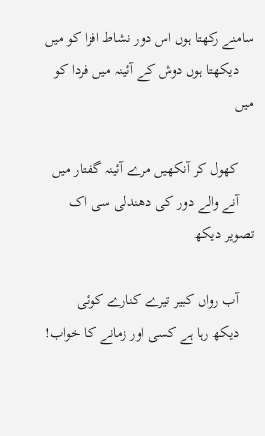سامنے رکھتا ہوں اس دور نشاط افزا کو میں
    دیکھتا ہوں دوش کے آئینہ میں فردا کو میں

    کھول کر آنکھیں مرے آئینہ گفتار میں
    آنے والے دور کی دھندلی سی اک تصویر دیکھ

    آب رواں کبیر تیرے کنارے کوئی
    دیکھ رہا ہے کسی اور زمانے کا خواب!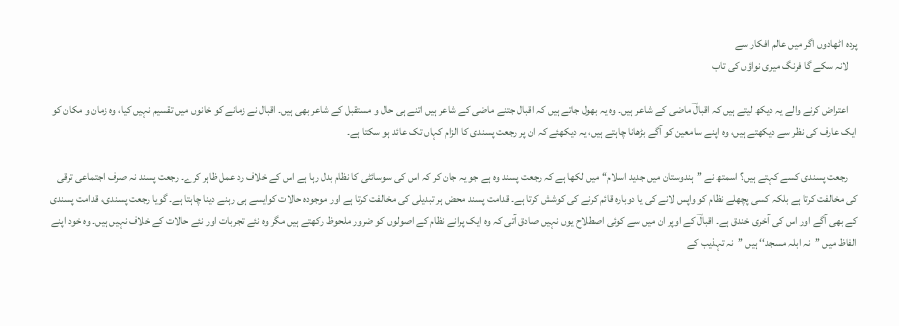پردہ اٹھادوں اگر میں عالم افکار سے
    لانہ سکے گا فرنگ میری نواؤں کی تاب

    اعتراض کرنے والے یہ دیکھ لیتے ہیں کہ اقبالؔ ماضی کے شاعر ہیں۔ وہ یہ بھول جاتے ہیں کہ اقبال جتنے ماضی کے شاعر ہیں اتنے ہی حال و مستقبل کے شاعر بھی ہیں۔ اقبال نے زمانے کو خانوں میں تقسیم نہیں کیا، وہ زمان و مکان کو ایک عارف کی نظر سے دیکھتے ہیں، وہ اپنے سامعین کو آگے بڑھانا چاہتے ہیں، یہ دیکھئے کہ ان پر رجعت پسندی کا الزام کہاں تک عائد ہو سکتا ہے۔

    رجعت پسندی کسے کہتے ہیں؟ اسمتھ نے ’’ہندوستان میں جدید اسلام‘‘ میں لکھا ہے کہ رجعت پسند وہ ہے جو یہ جان کر کہ اس کی سوسائٹی کا نظام بدل رہا ہے اس کے خلاف رد عمل ظاہر کرے۔ رجعت پسند نہ صرف اجتماعی ترقی کی مخالفت کرتا ہے بلکہ کسی پچھلے نظام کو واپس لانے کی یا دوبارہ قائم کرنے کی کوشش کرتا ہے۔ قدامت پسند محض ہر تبدیلی کی مخالفت کرتا ہے اور موجودہ حالات کوایسے ہی رہنے دینا چاہتا ہے۔ گویا رجعت پسندی، قدامت پسندی کے بھی آگے اور اس کی آخری خندق ہے۔ اقبالؔ کے اوپر ان میں سے کوئی اصطلاح یوں نہیں صادق آتی کہ وہ ایک پرانے نظام کے اصولوں کو ضرور ملحوظ رکھتے ہیں مگر وہ نئے تجربات اور نئے حالات کے خلاف نہیں ہیں۔ وہ خود اپنے الفاظ میں ’’نہ ابلہ مسجد‘‘ ہیں ’’نہ تہذیب کے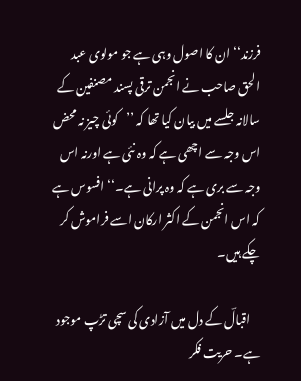فرزند‘‘ ان کا اصول وہی ہے جو مولوی عبد الحق صاحب نے انجمن ترقی پسند مصنفین کے سالانہ جلسے میں بیان کیا تھا کہ ’’کوئی چیز نہ محض اس وجہ سے اچھی ہے کہ وہ نئی ہے اورنہ اس وجہ سے بری ہے کہ وہ پرانی ہے۔‘‘ افسوس ہے کہ اس انجمن کے اکثر ارکان اسے فراموش کر چکے ہیں۔

    اقبالؔ کے دل میں آزادی کی سچی تڑپ موجود ہے۔ حریت فکر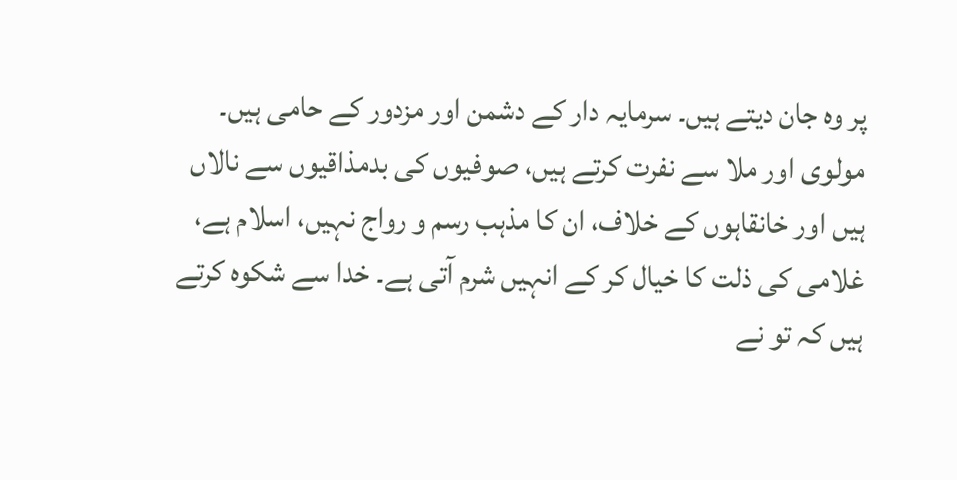پر وہ جان دیتے ہیں۔ سرمایہ دار کے دشمن اور مزدور کے حامی ہیں۔ مولوی اور ملا سے نفرت کرتے ہیں، صوفیوں کی بدمذاقیوں سے نالاں ہیں اور خانقاہوں کے خلاف، ان کا مذہب رسم و رواج نہیں، اسلام ہے، غلامی کی ذلت کا خیال کر کے انہیں شرم آتی ہے۔ خدا سے شکوہ کرتے ہیں کہ تو نے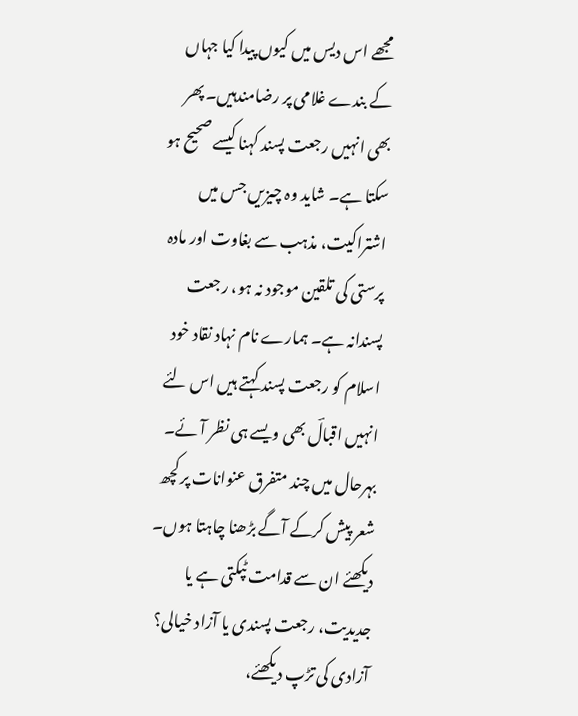مجھے اس دیس میں کیوں پیدا کیا جہاں کے بندے غلامی پر رضامندہیں۔ پھر بھی انہیں رجعت پسند کہنا کیسے صحیح ہو سکتا ہے۔ شاید وہ چیزیں جس میں اشتراکیت، مذہب سے بغاوت اور مادہ پرستی کی تلقین موجود نہ ہو، رجعت پسندانہ ہے۔ ہمارے نام نہاد نقاد خود اسلام کو رجعت پسند کہتے ہیں اس لئے انہیں اقبالؔ بھی ویسے ہی نظر آئے۔ بہرحال میں چند متفرق عنوانات پر کچھ شعر پیش کرکے آگے بڑھنا چاہتا ہوں۔ دیکھئے ان سے قدامت ٹپکتی ہے یا جدیدیت، رجعت پسندی یا آزاد خیالی؟ آزادی کی تڑپ دیکھئے،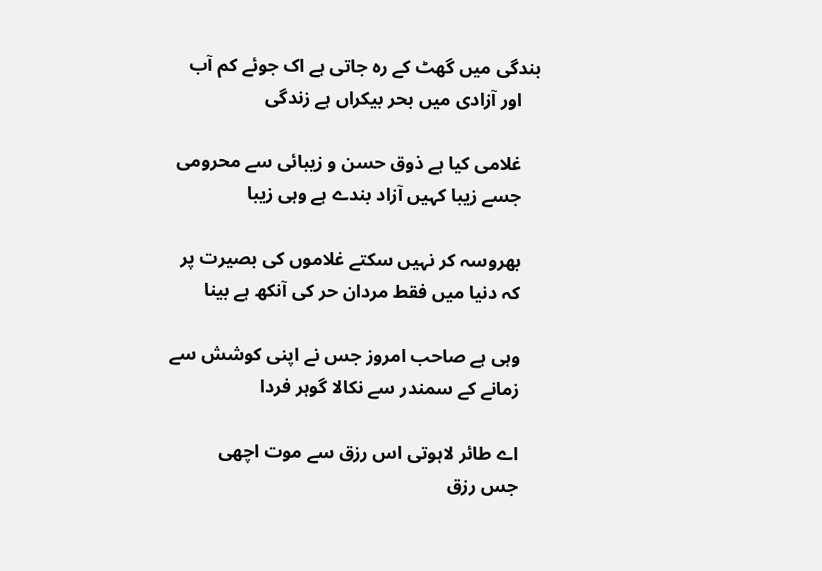بندگی میں گھٹ کے رہ جاتی ہے اک جوئے کم آب
    اور آزادی میں بحر بیکراں ہے زندگی

    غلامی کیا ہے ذوق حسن و زیبائی سے محرومی
    جسے زیبا کہیں آزاد بندے ہے وہی زیبا

    بھروسہ کر نہیں سکتے غلاموں کی بصیرت پر
    کہ دنیا میں فقط مردان حر کی آنکھ ہے بینا

    وہی ہے صاحب امروز جس نے اپنی کوشش سے
    زمانے کے سمندر سے نکالا گوہر فردا

    اے طائر لاہوتی اس رزق سے موت اچھی
    جس رزق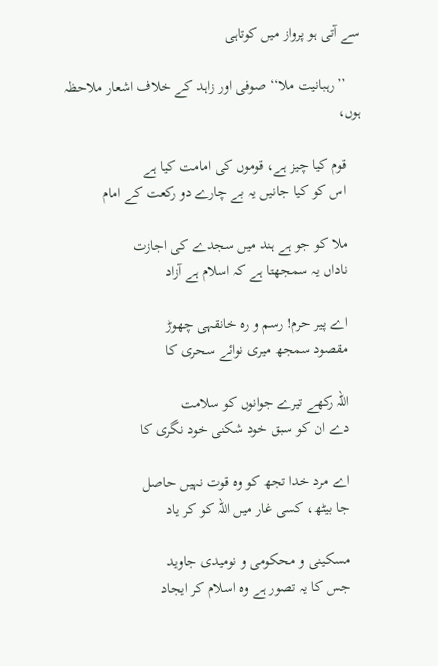سے آتی ہو پرواز میں کوتاہی

    ’’رہبانیت ملا‘‘ صوفی اور زاہد کے خلاف اشعار ملاحظہ ہوں،

    قوم کیا چیز ہے، قوموں کی امامت کیا ہے
    اس کو کیا جانیں یہ بے چارے دو رکعت کے امام

    ملا کو جو ہے ہند میں سجدے کی اجازت
    ناداں یہ سمجھتا ہے کہ اسلام ہے آزاد

    اے پیر حرم! رسم و رہ خانقہی چھوڑ
    مقصود سمجھ میری نوائے سحری کا

    اللہ رکھے تیرے جوانوں کو سلامت
    دے ان کو سبق خود شکنی خود نگری کا

    اے مرد خدا تجھ کو وہ قوت نہیں حاصل
    جا بیٹھ، کسی غار میں اللہ کو کر یاد

    مسکینی و محکومی و نومیدی جاوید
    جس کا یہ تصور ہے وہ اسلام کر ایجاد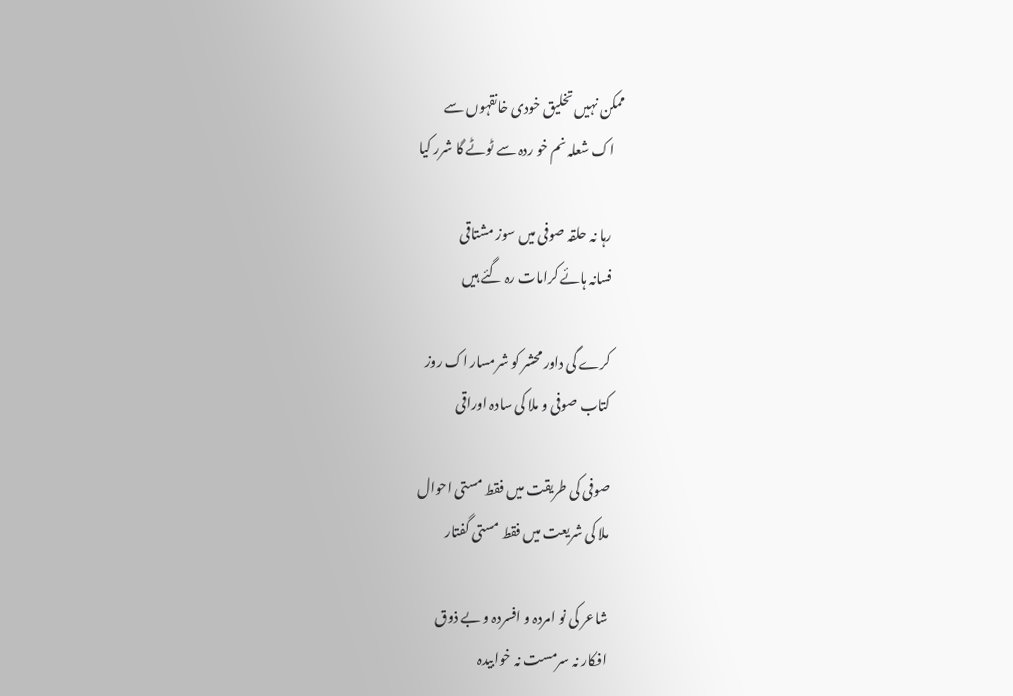ممکن نہیں تخلیق خودی خانقہوں سے
    اک شعلہ نم خو ردہ سے ٹوٹے گا شرر کیا

    رہا نہ حلقہ صوفی میں سوز مشتاقی
    فسانہ ہائے کرامات رہ گئے ہیں

    کرے گی داور محشر کو شرمسار اک روز
    کتاب صوفی و ملا کی سادہ اوراقی

    صوفی کی طریقت میں فقط مستی احوال
    ملا کی شریعت میں فقط مستی گفتار

    شاعر کی نو امردہ و افسردہ و بے ذوق
    افکار نہ سرمست نہ خوابیدہ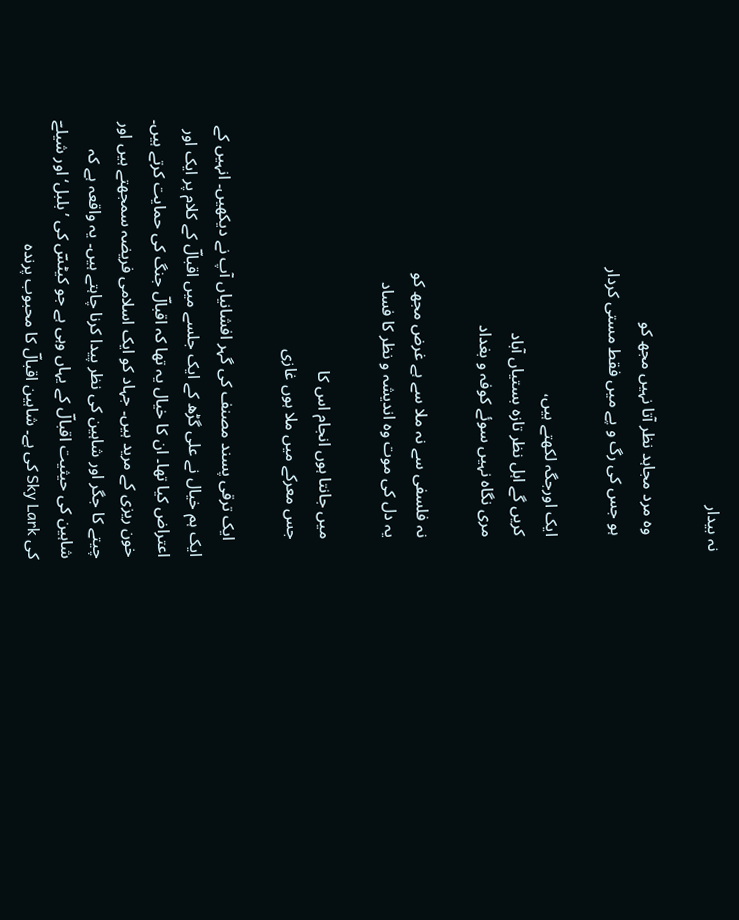نہ بیدار

    وہ مرد مجاہد نظر آتا نہیں مجھ کو
    ہو جس کی رگ و پے میں فقط مستی کردار

    ایک اورجگہ لکھتے ہیں،
    کریں گے اہل نظر تازہ بستیاں آباد
    مری نگاہ نہیں سوئے کوفہ و بغداد

    نہ فلسفی سے نہ ملا سے ہے غرض مجھ کو
    یہ دل کی موت وہ اندیشہ و نظر کا فساد

    میں جانتا ہوں انجام اس کا
    جس معرکے میں ملا ہوں غازی

    ایک ترقی پسند مصنف کی گہر افشانیاں آپ نے دیکھیں۔ انہیں کے ایک ہم خیال نے علی گڑھ کے ایک جلسے میں اقبالؔ کے کلام پر ایک اور اعتراض کیا تھا۔ ان کا خیال یہ تھا کہ اقبالؔ جنگ کی حمایت کرتے ہیں۔ خون ریزی کے مرید ہیں۔ جہاد کو ایک اسلامی فریضہ سمجھتے ہیں اور چیتے کا جگر اور شاہین کی نظر پیدا کرنا چاہتے ہیں۔ یہ واقعہ ہے کہ شاہین کی حیثیت اقبالؔ کے یہاں وہی ہے جو کیٹسؔ کی ’بلبل‘ اور شیلےؔ کی Sky Lark کی ہے۔ شاہین اقبالؔ کا محبوب پرندہ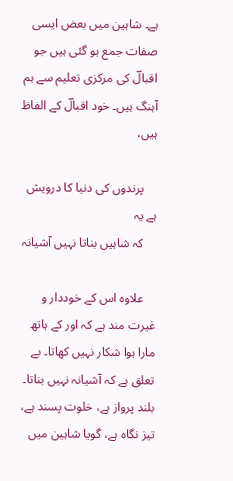ہے۔ شاہین میں بعض ایسی صفات جمع ہو گئی ہیں جو اقبالؔ کی مرکزی تعلیم سے ہم آہنگ ہیں۔ خود اقبالؔ کے الفاظ ہیں،

    پرندوں کی دنیا کا درویش ہے یہ
    کہ شاہیں بناتا نہیں آشیانہ

    علاوہ اس کے خوددار و غیرت مند ہے کہ اور کے ہاتھ مارا ہوا شکار نہیں کھاتا۔ بے تعلق ہے کہ آشیانہ نہیں بناتا۔ بلند پرواز ہے، خلوت پسند ہے، تیز نگاہ ہے، گویا شاہین میں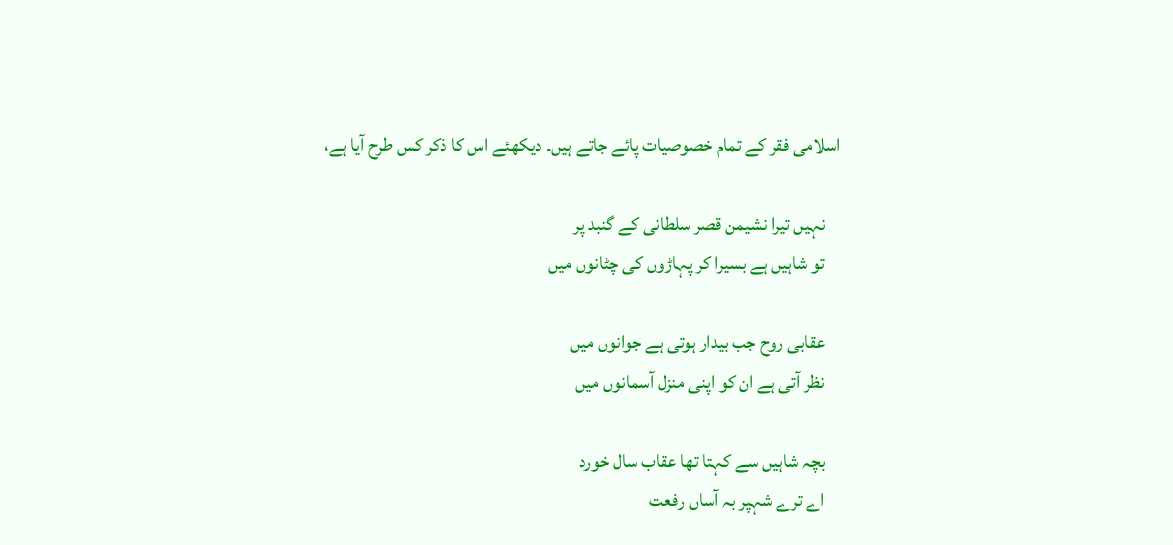اسلامی فقر کے تمام خصوصیات پائے جاتے ہیں۔ دیکھئے اس کا ذکر کس طرح آیا ہے،

    نہیں تیرا نشیمن قصر سلطانی کے گنبد پر
    تو شاہیں ہے بسیرا کر پہاڑوں کی چٹانوں میں

    عقابی روح جب بیدار ہوتی ہے جوانوں میں
    نظر آتی ہے ان کو اپنی منزل آسمانوں میں

    بچہ شاہیں سے کہتا تھا عقاب سال خورد
    اے ترے شہپر بہ آساں رفعت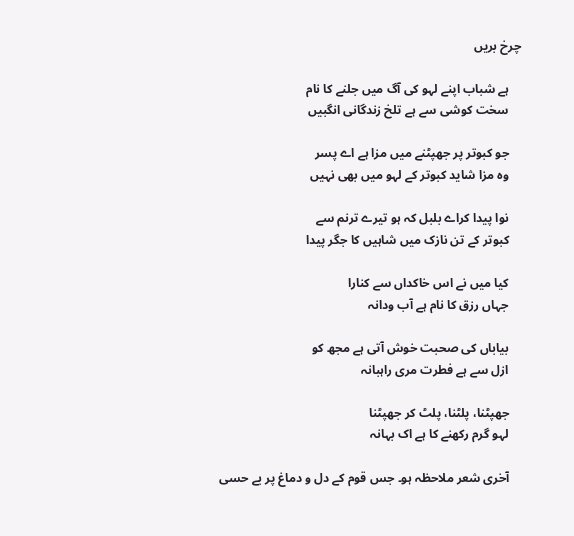چرخ بریں

    ہے شباب اپنے لہو کی آگ میں جلنے کا نام
    سخت کوشی سے ہے تلخ زندگانی انگبیں

    جو کبوتر پر جھپٹنے میں مزا ہے اے پسر
    وہ مزا شاید کبوتر کے لہو میں بھی نہیں

    نوا پیدا کراے بلبل کہ ہو تیرے ترنم سے
    کبوتر کے تن نازک میں شاہیں کا جگر پیدا

    کیا میں نے اس خاکداں سے کنارا
    جہاں رزق کا نام ہے آب ودانہ

    بیاباں کی صحبت خوش آتی ہے مجھ کو
    ازل سے ہے فطرت مری راہبانہ

    جھپٹنا، پلٹنا، پلٹ کر جھپٹنا
    لہو گرم رکھنے کا ہے اک بہانہ

    آخری شعر ملاحظہ ہو۔ جس قوم کے دل و دماغ پر بے حسی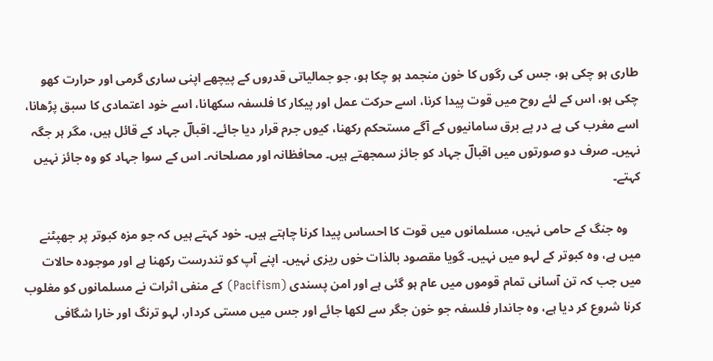طاری ہو چکی ہو، جس کی رگوں کا خون منجمد ہو چکا ہو، جو جمالیاتی قدروں کے پیچھے اپنی ساری گرمی اور حرارت کھو چکی ہو، اس کے لئے روح میں قوت پیدا کرنا، اسے حرکت عمل اور پیکار کا فلسفہ سکھانا، اسے خود اعتمادی کا سبق پڑھانا، اسے مغرب کی پے در پے برق سامانیوں کے آگے مستحکم رکھنا، کیوں جرم قرار دیا جائے۔ اقبالؔ جہاد کے قائل ہیں، مگر ہر جگہ نہیں۔ صرف دو صورتوں میں اقبالؔ جہاد کو جائز سمجھتے ہیں۔ محافظانہ اور مصلحانہ۔ اس کے سوا جہاد کو وہ جائز نہیں کہتے۔

    وہ جنگ کے حامی نہیں، مسلمانوں میں قوت کا احساس پیدا کرنا چاہتے ہیں۔ خود کہتے ہیں کہ جو مزہ کبوتر پر جھپٹنے میں ہے، وہ کبوتر کے لہو میں نہیں۔ گویا مقصود بالذات خوں ریزی نہیں۔ اپنے آپ کو تندرست رکھنا ہے اور موجودہ حالات میں جب کہ تن آسانی تمام قوموں میں عام ہو گئی ہے اور امن پسندی (Pacifism) کے منفی اثرات نے مسلمانوں کو مغلوب کرنا شروع کر دیا ہے، وہ جاندار فلسفہ جو خون جگر سے لکھا جائے اور جس میں مستی کردار، لہو ترنگ اور خارا شگافی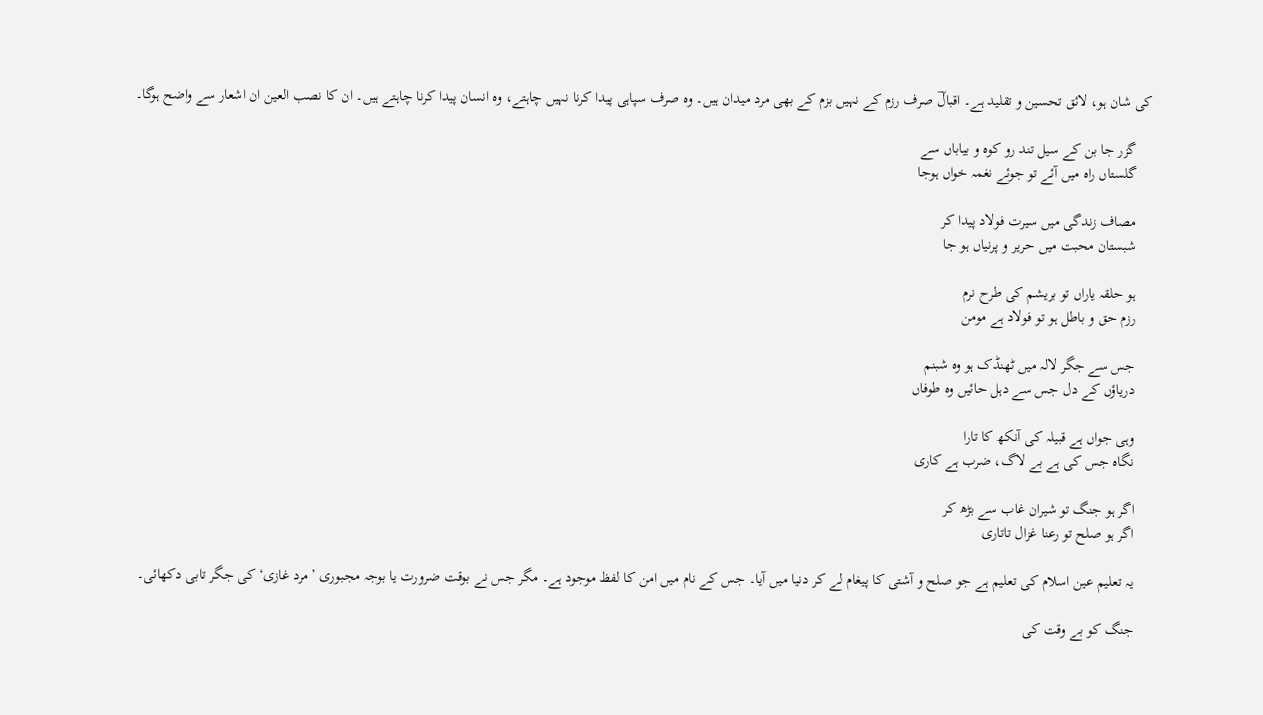کی شان ہو، لائق تحسین و تقلید ہے۔ اقبالؔ صرف رزم کے نہیں بزم کے بھی مرد میدان ہیں۔ وہ صرف سپاہی پیدا کرنا نہیں چاہتے، وہ انسان پیدا کرنا چاہتے ہیں۔ ان کا نصب العین ان اشعار سے واضح ہوگا۔

    گزر جا بن کے سیل تند رو کوہ و بیاباں سے
    گلستاں راہ میں آئے تو جوئے نغمہ خواں ہوجا

    مصاف زندگی میں سیرت فولاد پیدا کر
    شبستان محبت میں حریر و پرنیاں ہو جا

    ہو حلقہ یاراں تو بریشم کی طرح نرم
    رزم حق و باطل ہو تو فولاد ہے مومن

    جس سے جگر لالہ میں ٹھنڈک ہو وہ شبنم
    دریاؤں کے دل جس سے دہل حائیں وہ طوفاں

    وہی جواں ہے قبیلہ کی آنکھ کا تارا
    نگاہ جس کی ہے بے لاگ، ضرب ہے کاری

    اگر ہو جنگ تو شیران غاب سے بڑھ کر
    اگر ہو صلح تو رعنا غزال تاتاری

    یہ تعلیم عین اسلام کی تعلیم ہے جو صلح و آشتی کا پیغام لے کر دنیا میں آیا۔ جس کے نام میں امن کا لفظ موجود ہے۔ مگر جس نے بوقت ضرورت یا بوجہ مجبوری ’مرد غازی‘ کی جگر تابی دکھائی۔

    جنگ کو بے وقت کی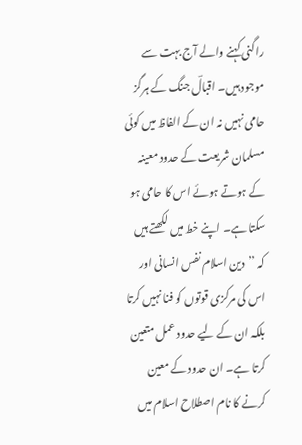راگنی کہنے والے آج بہت سے موجود ہیں۔ اقبالؔ جنگ کے ہرگز حامی نہیں نہ ان کے الفاظ میں کوئی مسلمان شریعت کے حدود معینہ کے ہوتے ہوئے اس کا حامی ہو سکتا ہے۔ اپنے خط میں لکھتے ہیں کہ ’’دین اسلام نفس انسانی اور اس کی مرکزی قوتوں کو فنا نہیں کرتا بلکہ ان کے لیے حدود عمل متعین کرتا ہے۔ ان حدود کے معین کرنے کا نام اصطلاح اسلام میں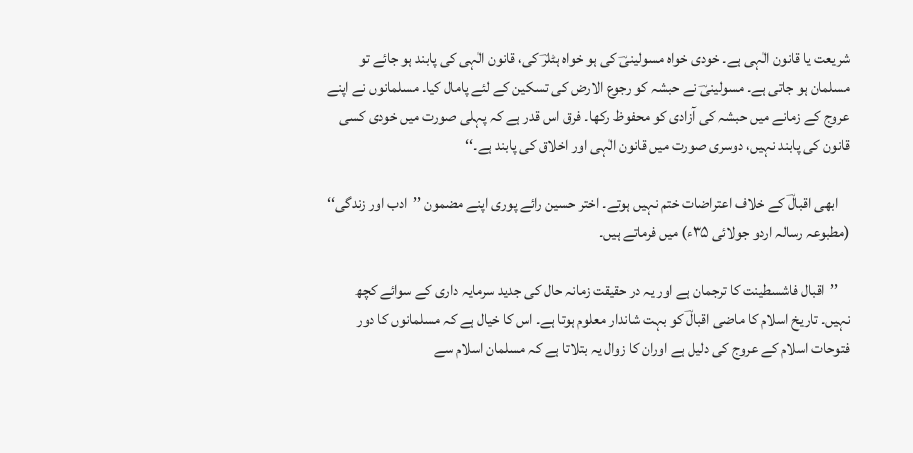شریعت یا قانون الٰہی ہے۔ خودی خواہ مسولینیؔ کی ہو خواہ ہٹلرؔ کی، قانون الٰہی کی پابند ہو جائے تو مسلمان ہو جاتی ہے۔ مسولینیؔ نے حبشہ کو رجوع الارض کی تسکین کے لئے پامال کیا۔ مسلمانوں نے اپنے عروج کے زمانے میں حبشہ کی آزادی کو محفوظ رکھا۔ فرق اس قدر ہے کہ پہلی صورت میں خودی کسی قانون کی پابند نہیں، دوسری صورت میں قانون الٰہی اور اخلاق کی پابند ہے۔‘‘

    ابھی اقبالؔ کے خلاف اعتراضات ختم نہیں ہوتے۔ اختر حسین رائے پوری اپنے مضمون ’’ادب اور زندگی‘‘ (مطبوعہ رسالہ اردو جولائی ۳۵ء) میں فرماتے ہیں۔

    ’’اقبال فاشسطینت کا ترجمان ہے اور یہ در حقیقت زمانہ حال کی جدید سرمایہ داری کے سوائے کچھ نہیں۔ تاریخ اسلام کا ماضی اقبالؔ کو بہت شاندار معلوم ہوتا ہے۔ اس کا خیال ہے کہ مسلمانوں کا دور فتوحات اسلام کے عروج کی دلیل ہے اوران کا زوال یہ بتلاتا ہے کہ مسلمان اسلام سے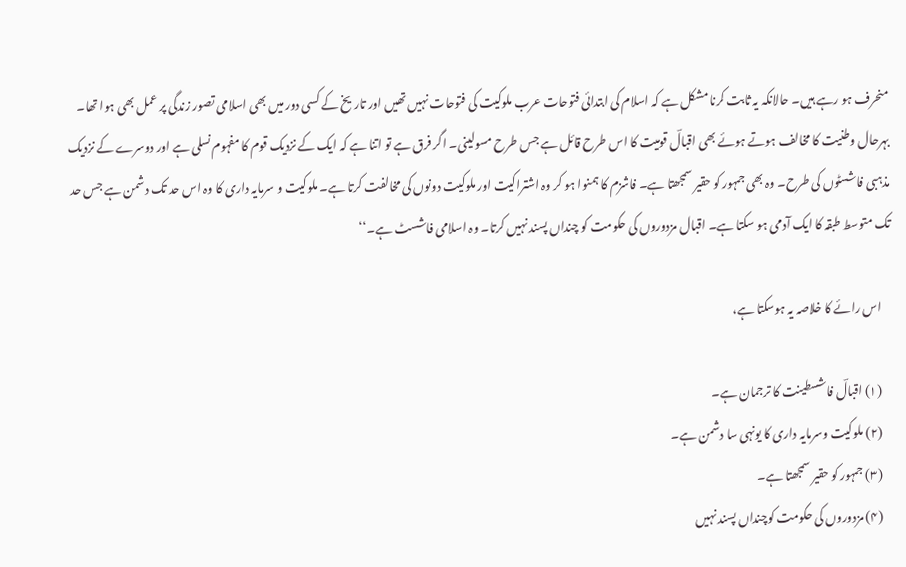منحرف ہو رہے ہیں۔ حالانکہ یہ ثابت کرنا مشکل ہے کہ اسلام کی ابتدائی فتوحات عرب ملوکیت کی فتوحات نہیں تھیں اور تاریخ کے کسی دور میں بھی اسلامی تصور زندگی پر عمل بھی ہوا تھا۔ بہرحال وطنیت کا مخالف ہوتے ہوئے بھی اقبالؔ قومیت کا اس طرح قائل ہے جس طرح مسولینی۔ اگر فرق ہے تو اتنا ہے کہ ایک کے نزدیک قوم کا مفہوم نسلی ہے اور دوسرے کے نزدیک مذہبی فاشسٹوں کی طرح۔ وہ بھی جمہور کو حقیر سمجھتا ہے۔ فاشزم کا ہمنوا ہو کر وہ اشتراکیت اور ملوکیت دونوں کی مخالفت کرتا ہے۔ ملوکیت و سرمایہ داری کا وہ اس حد تک دشمن ہے جس حد تک متوسط طبقہ کا ایک آدمی ہو سکتا ہے۔ اقبال مزدوروں کی حکومت کو چنداں پسند نہیں کرتا۔ وہ اسلامی فاشسٹ ہے۔‘‘

    اس رائے کا خلاصہ یہ ہوسکتا ہے،

    (۱) اقبالؔ فاشسطینت کا ترجمان ہے۔
    (۲) ملوکیت وسرمایہ داری کا یونہی سا دشمن ہے۔
    (۳) جمہور کو حقیر سمجھتا ہے۔
    (۴) مزدوروں کی حکومت کوچنداں پسند نہیں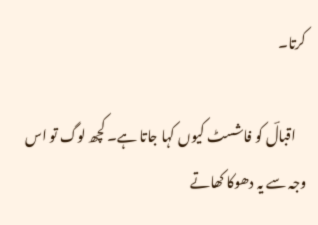کرتا۔

    اقبالؔ کو فاشسٹ کیوں کہا جاتا ہے۔ کچھ لوگ تو اس وجہ سے یہ دھوکا کھاتے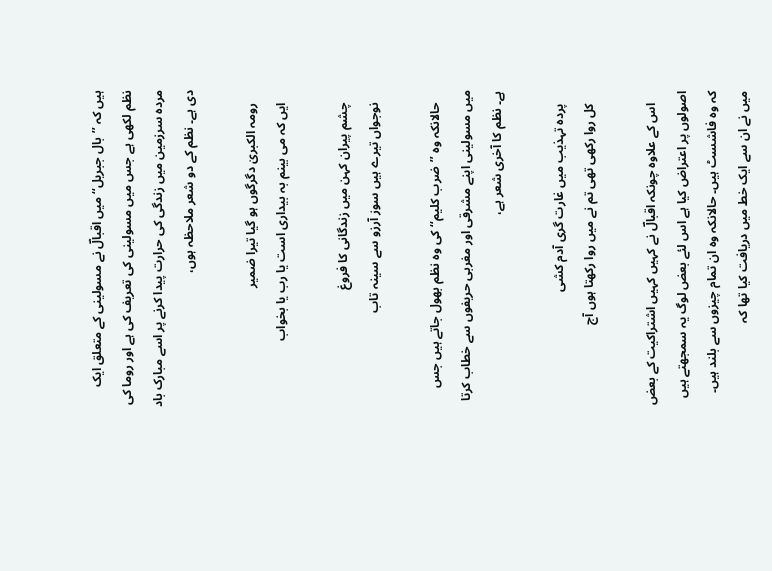ہیں کہ ’’بال جبریل‘‘ میں اقبالؔ نے مسولینی کے متعلق ایک نظم لکھی ہے جس میں مسولینی کی تعریف کی ہے اور روما کی مردہ سرزمین میں زندگی کی حرارت پیدا کرنے پر اسے مبارک باد دی ہے۔ نظم کے دو شعر ملاحظہ ہوں،

    رومہ الکبریٰ دگرگوں ہو گیا تیرا ضمیر
    ایں کہ می بینم بہ بیداری است یا رب یا بخواب

    چشم پیران کہن میں زندگانی کا فروغ
    نوجواں تیرے ہیں سوز آرزو سے سینہ تاب

    حالانکہ وہ ’’ضرب کلیم‘‘ کی وہ نظم بھول جاتے ہیں جس میں مسولینی اپنے مشرقی اور مغربی حریفوں سے خطاب کرتا ہے۔ نظم کا آخری شعر ہے،

    پردہ تہذیب میں غارت گری آدم کشی
    کل روا رکھی تھی تم نے میں روا رکھتا ہوں آج

    اس کے علاوہ چونکہ اقبالؔ نے کہیں کہیں اشتراکیت کے بعض اصولوں پر اعتراض کیا ہے اس لئے بعض لوگ یہ سمجھتے ہیں کہ وہ فاشسٹ ہیں۔ حالانکہ وہ ان تمام چیزوں سے بلند ہیں۔ میں نے ان سے ایک خط میں دریافت کیا تھا کہ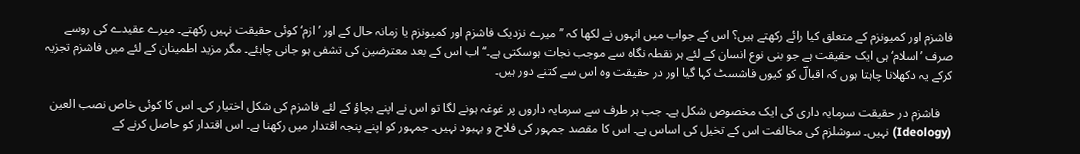فاشزم اور کمیونزم کے متعلق کیا رائے رکھتے ہیں؟ اس کے جواب میں انہوں نے لکھا کہ ’’میرے نزدیک فاشزم اور کمیونزم یا زمانہ حال کے اور ’ازم‘ کوئی حقیقت نہیں رکھتے۔ میرے عقیدے کی روسے صرف ’اسلام‘ ہی ایک حقیقت ہے جو بنی نوع انسان کے لئے ہر نقطہ نگاہ سے موجب نجات ہوسکتی ہے۔‘‘ اب اس کے بعد معترضین کی تشفی ہو جانی چاہئے۔ مگر مزید اطمینان کے لئے میں فاشزم تجزیہ کرکے یہ دکھلانا چاہتا ہوں کہ اقبالؔ کو کیوں فاشسٹ کہا گیا اور در حقیقت وہ اس سے کتنے دور ہیں۔

    فاشزم در حقیقت سرمایہ داری کی ایک مخصوص شکل ہے۔ جب ہر طرف سے سرمایہ داروں پر غوغہ ہونے لگا تو اس نے اپنے بچاؤ کے لئے فاشزم کی شکل اختیار کی۔ اس کا کوئی خاص نصب العین (Ideology) نہیں۔ سوشلزم کی مخالفت اس کے تخیل کی اساس ہے۔ اس کا مقصد جمہور کی فلاح و بہبود نہیں۔ جمہور کو اپنے پنجہ اقتدار میں رکھنا ہے۔ اس اقتدار کو حاصل کرنے کے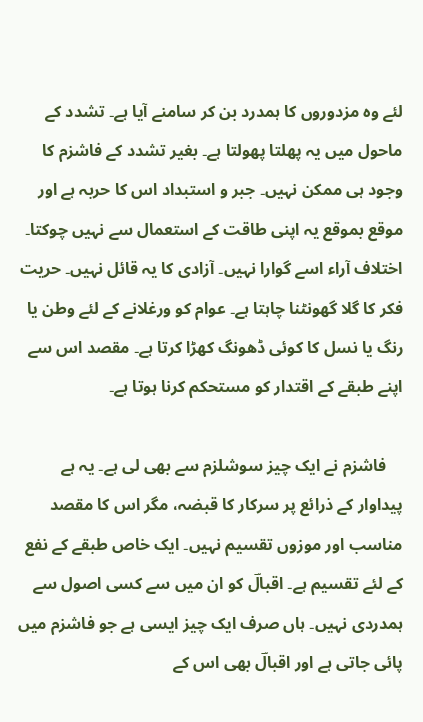لئے وہ مزدوروں کا ہمدرد بن کر سامنے آیا ہے۔ تشدد کے ماحول میں یہ پھلتا پھولتا ہے۔ بغیر تشدد کے فاشزم کا وجود ہی ممکن نہیں۔ جبر و استبداد اس کا حربہ ہے اور موقع بموقع یہ اپنی طاقت کے استعمال سے نہیں چوکتا۔ اختلاف آراء اسے گوارا نہیں۔ آزادی کا یہ قائل نہیں۔ حریت فکر کا گلا گھونٹنا چاہتا ہے۔ عوام کو ورغلانے کے لئے وطن یا رنگ یا نسل کا کوئی ڈھونگ کھڑا کرتا ہے۔ مقصد اس سے اپنے طبقے کے اقتدار کو مستحکم کرنا ہوتا ہے۔

    فاشزم نے ایک چیز سوشلزم سے بھی لی ہے۔ یہ ہے پیداوار کے ذرائع پر سرکار کا قبضہ، مگر اس کا مقصد مناسب اور موزوں تقسیم نہیں۔ ایک خاص طبقے کے نفع کے لئے تقسیم ہے۔ اقبالؔ کو ان میں سے کسی اصول سے ہمدردی نہیں۔ ہاں صرف ایک چیز ایسی ہے جو فاشزم میں پائی جاتی ہے اور اقبالؔ بھی اس کے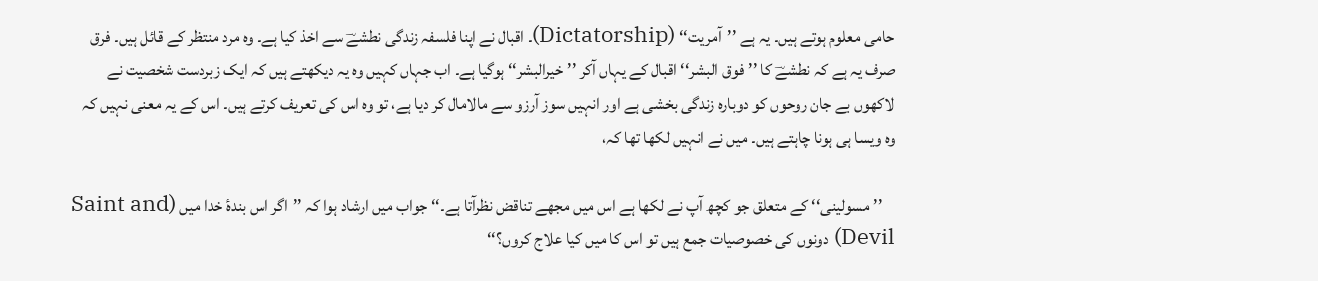حامی معلوم ہوتے ہیں۔ یہ ہے ’’آمریت‘‘ (Dictatorship)۔ اقبال نے اپنا فلسفہ زندگی نطشےؔ سے اخذ کیا ہے۔ وہ مرد منتظر کے قائل ہیں۔ فرق صرف یہ ہے کہ نطشےؔ کا ’’فوق البشر‘‘ اقبال کے یہاں آکر ’’خیرالبشر‘‘ ہوگیا ہے۔ اب جہاں کہیں وہ یہ دیکھتے ہیں کہ ایک زبردست شخصیت نے لاکھوں بے جان روحوں کو دوبارہ زندگی بخشی ہے اور انہیں سوز آرزو سے مالامال کر دیا ہے، تو وہ اس کی تعریف کرتے ہیں۔ اس کے یہ معنی نہیں کہ وہ ویسا ہی ہونا چاہتے ہیں۔ میں نے انہیں لکھا تھا کہ،

    ’’مسولینی‘‘ کے متعلق جو کچھ آپ نے لکھا ہے اس میں مجھے تناقض نظرآتا ہے۔‘‘ جواب میں ارشاد ہوا کہ ’’اگر اس بندۂ خدا میں (Saint and Devil) دونوں کی خصوصیات جمع ہیں تو اس کا میں کیا علاج کروں؟‘‘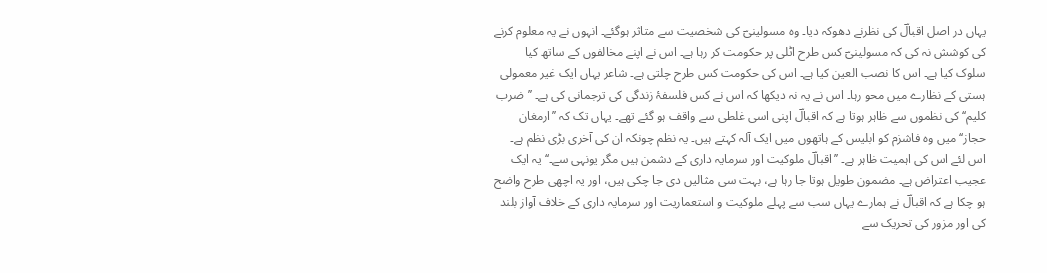یہاں در اصل اقبالؔ کی نظرنے دھوکہ دیا۔ وہ مسولینیؔ کی شخصیت سے متاثر ہوگئے۔ انہوں نے یہ معلوم کرنے کی کوشش نہ کی کہ مسولینیؔ کس طرح اٹلی پر حکومت کر رہا ہے۔ اس نے اپنے مخالفوں کے ساتھ کیا سلوک کیا ہے۔ اس کا نصب العین کیا ہے۔ اس کی حکومت کس طرح چلتی ہے۔ شاعر یہاں ایک غیر معمولی ہستی کے نظارے میں محو رہا۔ اس نے یہ نہ دیکھا کہ اس نے کس فلسفۂ زندگی کی ترجمانی کی ہے۔ ’’ضرب کلیم‘‘ کی نظموں سے ظاہر ہوتا ہے کہ اقبالؔ اپنی اسی غلطی سے واقف ہو گئے تھے۔ یہاں تک کہ ’’ارمغان حجاز‘‘ میں وہ فاشزم کو ابلیس کے ہاتھوں میں ایک آلہ کہتے ہیں۔ یہ نظم چونکہ ان کی آخری بڑی نظم ہے۔ اس لئے اس کی اہمیت ظاہر ہے۔ ’’اقبالؔ ملوکیت اور سرمایہ داری کے دشمن ہیں مگر یونہی سے۔‘‘ یہ ایک عجیب اعتراض ہے۔ مضمون طویل ہوتا جا رہا ہے، بہت سی مثالیں دی جا چکی ہیں، اور یہ اچھی طرح واضح ہو چکا ہے کہ اقبالؔ نے ہمارے یہاں سب سے پہلے ملوکیت و استعماریت اور سرمایہ داری کے خلاف آواز بلند کی اور مزور کی تحریک سے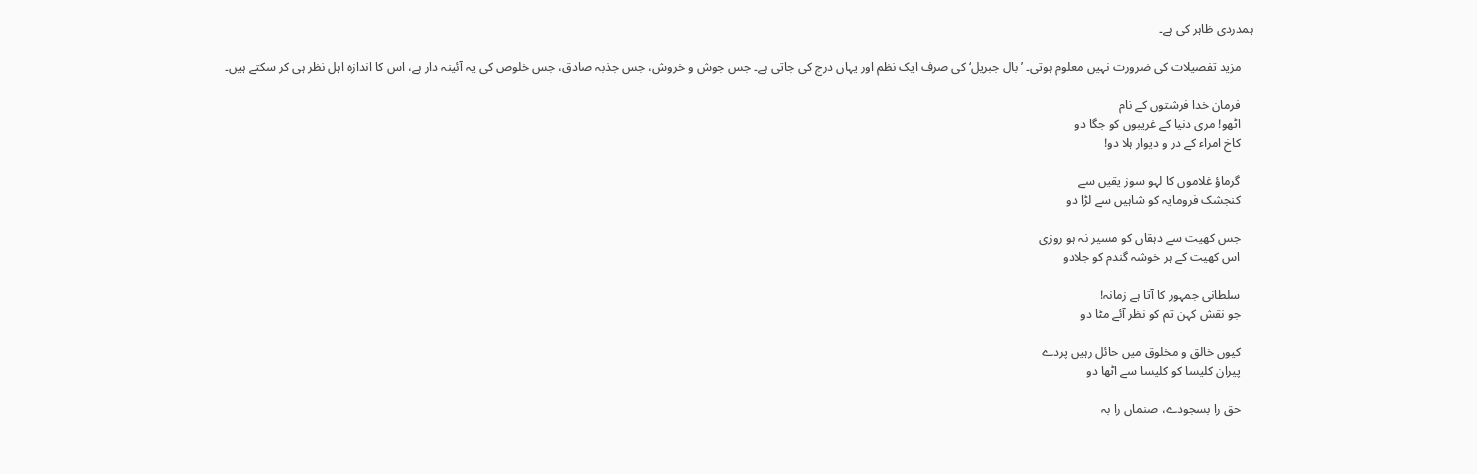ہمدردی ظاہر کی ہے۔

    مزید تفصیلات کی ضرورت نہیں معلوم ہوتی۔ ’بال جبریل‘ کی صرف ایک نظم اور یہاں درج کی جاتی ہے۔ جس جوش و خروش، جس جذبہ صادق، جس خلوص کی یہ آئینہ دار ہے، اس کا اندازہ اہل نظر ہی کر سکتے ہیں۔

    فرمان خدا فرشتوں کے نام
    اٹھو! مری دنیا کے غریبوں کو جگا دو
    کاخ امراء کے در و دیوار ہلا دو!

    گرماؤ غلاموں کا لہو سوز یقیں سے
    کنجشک فرومایہ کو شاہیں سے لڑا دو

    جس کھیت سے دہقاں کو مسیر نہ ہو روزی
    اس کھیت کے ہر خوشہ گندم کو جلادو

    سلطانی جمہور کا آتا ہے زمانہ!
    جو نقش کہن تم کو نظر آئے مٹا دو

    کیوں خالق و مخلوق میں حائل رہیں پردے
    پیران کلیسا کو کلیسا سے اٹھا دو

    حق را بسجودے، صنماں را بہ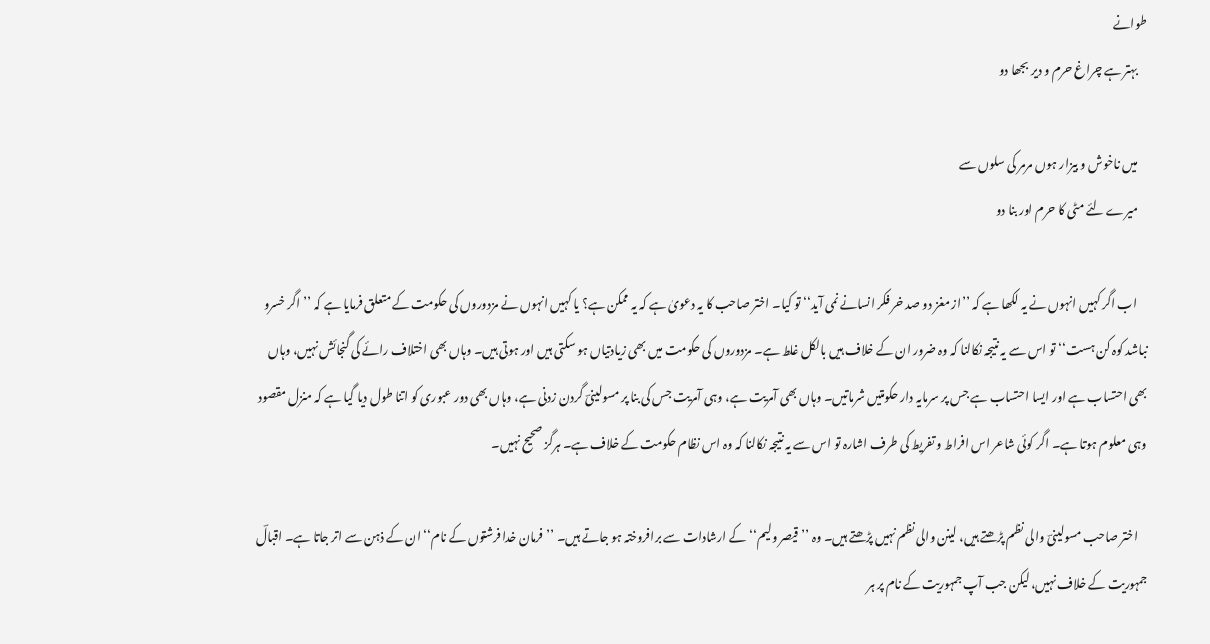طوانے
    بہتر ہے چراغ حرم و دیر بجھا دو

    میں ناخوش و بیزار ہوں مرمر کی سلوں سے
    میرے لئے مٹی کا حرم اور بنا دو

    اب اگر کہیں انہوں نے یہ لکھا ہے کہ ’’از مغز دو صد خر فکر انسانے نمی آید‘‘ تو کیا۔ اختر صاحب کا یہ دعویٰ ہے کہ یہ ممکن ہے؟ یا کہیں انہوں نے مزدوروں کی حکومت کے متعلق فرمایا ہے کہ ’’اگر خسرو نباشد کوہ کن ہست‘‘ تو اس سے یہ نتیجہ نکالنا کہ وہ ضرور ان کے خلاف ہیں بالکل غلط ہے۔ مزدوروں کی حکومت میں بھی زیادتیاں ہو سکتی ہیں اور ہوتی ہیں۔ وہاں بھی اختلاف رائے کی گنجائش نہیں، وہاں بھی احتساب ہے اور ایسا احتساب ہے جس پر سرمایہ دار حکومتیں شرماتیں۔ وہاں بھی آمریت ہے، وہی آمریت جس کی بنا پر مسولینیؔ گردن زدنی ہے، وہاں بھی دور عبوری کو اتنا طول دیا گیا ہے کہ منزل مقصود وہی معلوم ہوتا ہے۔ اگر کوئی شاعر اس افراط و تفریط کی طرف اشارہ تو اس سے یہ نتیجہ نکالنا کہ وہ اس نظام حکومت کے خلاف ہے۔ ہرگز صحیح نہیں۔

    اختر صاحب مسولینیؔ والی نظم پڑھتے ہیں، لینن والی نظم نہیں پڑھتے ہیں۔ وہ ’’قیصر ولیم‘‘ کے ارشادات سے برافروختہ ہو جاتے ہیں۔ ’’فرمان خدا فرشتوں کے نام‘‘ ان کے ذہن سے اتر جاتا ہے۔ اقبالؔ جمہوریت کے خلاف نہیں، لیکن جب آپ جمہوریت کے نام پر ہر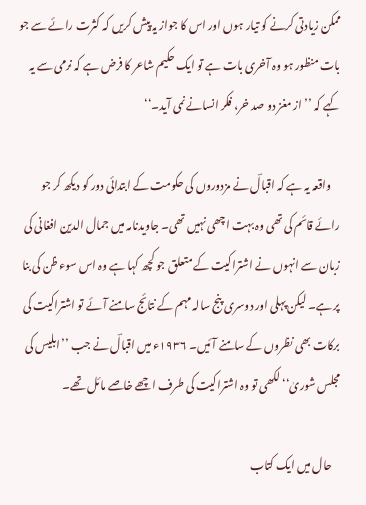ممکن زیادتی کرنے کو تیار ہوں اور اس کا جواز یہ پیش کریں کہ کثرت رائے سے جو بات منظور ہو وہ آخری بات ہے تو ایک حکیم شاعر کا فرض ہے کہ نرمی سے یہ کہے کہ ’’از مغز دو صد خر، فکر انسانے نمی آید۔‘‘

    واقعہ یہ ہے کہ اقبالؔ نے مزدوروں کی حکومت کے ابتدائی دور کو دیکھ کر جو رائے قائم کی تھی وہ بہت اچھی نہیں تھی۔ جاویدنامہ میں جمال الدین افغانی کی زبان سے انہوں نے اشتراکیت کے متعلق جو کچھ کہا ہے وہ اس سوء ظن کی بنا پر ہے۔ لیکن پہلی اور دوسری پنج سالہ مہم کے نتائج سامنے آئے تو اشتراکیت کی برکات بھی نظروں کے سامنے آئیں۔ ۱۹۳۶ء میں اقبالؔ نے جب ’’ابلیس کی مجلس شوریٰ‘‘ لکھی تو وہ اشتراکیت کی طرف اچھے خاصے مائل تھے۔

    حال میں ایک کتاب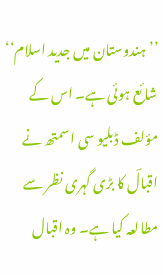’’ہندوستان میں جدید اسلام‘‘ شائع ہوئی ہے۔ اس کے مؤلف ڈبلیو سی اسمتھ نے اقبالؔ کا بڑی گہری نظر سے مطالعہ کیا ہے۔ وہ اقبال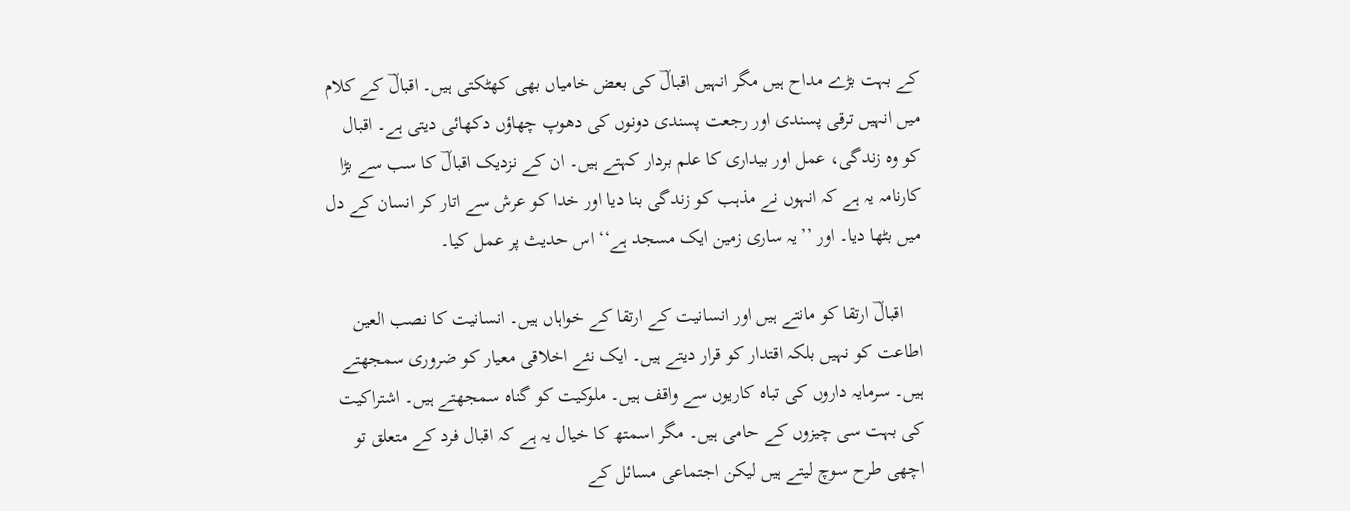کے بہت بڑے مداح ہیں مگر انہیں اقبالؔ کی بعض خامیاں بھی کھٹکتی ہیں۔ اقبالؔ کے کلام میں انہیں ترقی پسندی اور رجعت پسندی دونوں کی دھوپ چھاؤں دکھائی دیتی ہے۔ اقبال کو وہ زندگی، عمل اور بیداری کا علم بردار کہتے ہیں۔ ان کے نزدیک اقبالؔ کا سب سے بڑا کارنامہ یہ ہے کہ انہوں نے مذہب کو زندگی بنا دیا اور خدا کو عرش سے اتار کر انسان کے دل میں بٹھا دیا۔ اور ’’یہ ساری زمین ایک مسجد ہے‘‘ اس حدیث پر عمل کیا۔

    اقبالؔ ارتقا کو مانتے ہیں اور انسانیت کے ارتقا کے خواہاں ہیں۔ انسانیت کا نصب العین اطاعت کو نہیں بلکہ اقتدار کو قرار دیتے ہیں۔ ایک نئے اخلاقی معیار کو ضروری سمجھتے ہیں۔ سرمایہ داروں کی تباہ کاریوں سے واقف ہیں۔ ملوکیت کو گناہ سمجھتے ہیں۔ اشتراکیت کی بہت سی چیزوں کے حامی ہیں۔ مگر اسمتھ کا خیال یہ ہے کہ اقبال فرد کے متعلق تو اچھی طرح سوچ لیتے ہیں لیکن اجتماعی مسائل کے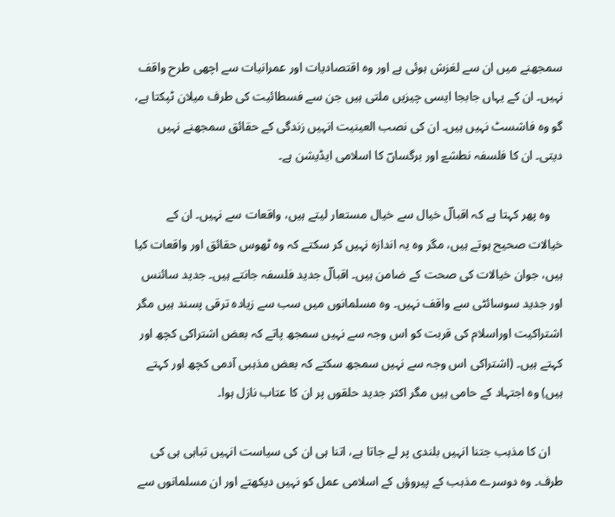سمجھنے میں ان سے لغزش ہوئی ہے اور وہ اقتصادیات اور عمرانیات سے اچھی طرح واقف نہیں۔ ان کے یہاں جابجا ایسی چیزیں ملتی ہیں جن سے فسطائیت کی طرف میلان ٹپکتا ہے، گو وہ فاشسٹ نہیں ہیں۔ ان کی نصب العینیت انہیں زندگی کے حقائق سمجھنے نہیں دیتی۔ ان کا فلسفہ نطشےؔ اور برگساںؔ کا اسلامی ایڈیشن ہے۔

    وہ پھر کہتا ہے کہ اقبالؔ خیال سے خیال مستعار لیتے ہیں، واقعات سے نہیں۔ ان کے خیالات صحیح ہوتے ہیں، مگر وہ یہ اندازہ نہیں کر سکتے کہ وہ ٹھوس حقائق اور واقعات کیا ہیں، جوان خیالات کی صحت کے ضامن ہیں۔ اقبالؔ جدید فلسفہ جانتے ہیں۔ جدید سائنس اور جدید سوسائٹی سے واقف نہیں۔ وہ مسلمانوں میں سب سے زیادہ ترقی پسند ہیں مگر اشتراکیت اوراسلام کی قربت کو اس وجہ سے نہیں سمجھ پاتے کہ بعض اشتراکی کچھ اور کہتے ہیں۔ (اشتراکی اس وجہ سے نہیں سمجھ سکتے کہ بعض مذہبی آدمی کچھ اور کہتے ہیں) وہ اجتہاد کے حامی ہیں مگر اکثر جدید حلقوں پر ان کا عتاب نازل ہوا۔

    ان کا مذہب جتنا انہیں بلندی پر لے جاتا ہے، اتنا ہی ان کی سیاست انہیں تباہی ہی کی طرف۔ وہ دوسرے مذہب کے پیروؤں کے اسلامی عمل کو نہیں دیکھتے اور ان مسلمانوں سے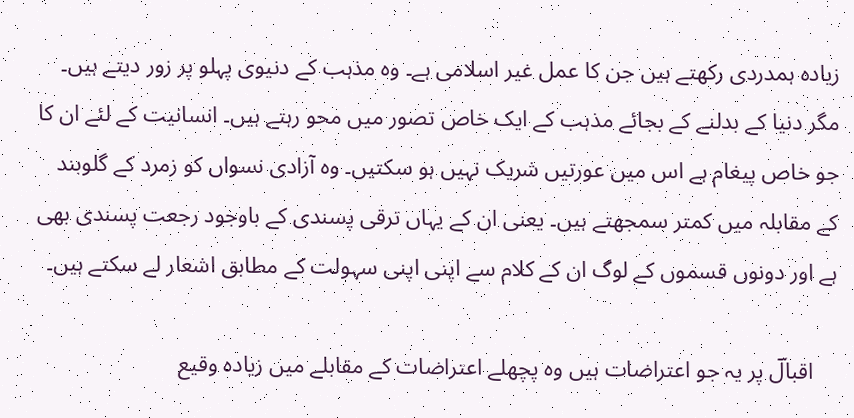زیادہ ہمدردی رکھتے ہیں جن کا عمل غیر اسلامی ہے۔ وہ مذہب کے دنیوی پہلو پر زور دیتے ہیں۔ مگر دنیا کے بدلنے کے بجائے مذہب کے ایک خاص تصور میں محو رہتے ہیں۔ انسانیت کے لئے ان کا جو خاص پیغام ہے اس میں عورتیں شریک نہیں ہو سکتیں۔ وہ آزادی نسواں کو زمرد کے گلوبند کے مقابلہ میں کمتر سمجھتے ہیں۔ یعنی ان کے یہاں ترقی پسندی کے باوجود رجعت پسندی بھی ہے اور دونوں قسموں کے لوگ ان کے کلام سے اپنی اپنی سہولت کے مطابق اشعار لے سکتے ہیں۔

    اقبالؔ پر یہ جو اعتراضات ہیں وہ پچھلے اعتراضات کے مقابلے میں زیادہ وقیع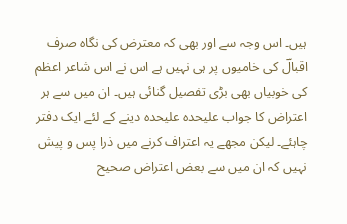ہیں۔ اس وجہ سے اور بھی کہ معترض کی نگاہ صرف اقبالؔ کی خامیوں پر ہی نہیں ہے اس نے اس شاعر اعظم کی خوبیاں بھی بڑی تفصیل گنائی ہیں۔ ان میں سے ہر اعتراض کا جواب علیحدہ علیحدہ دینے کے لئے ایک دفتر چاہئے۔ لیکن مجھے یہ اعتراف کرنے میں ذرا پس و پیش نہیں کہ ان میں سے بعض اعتراض صحیح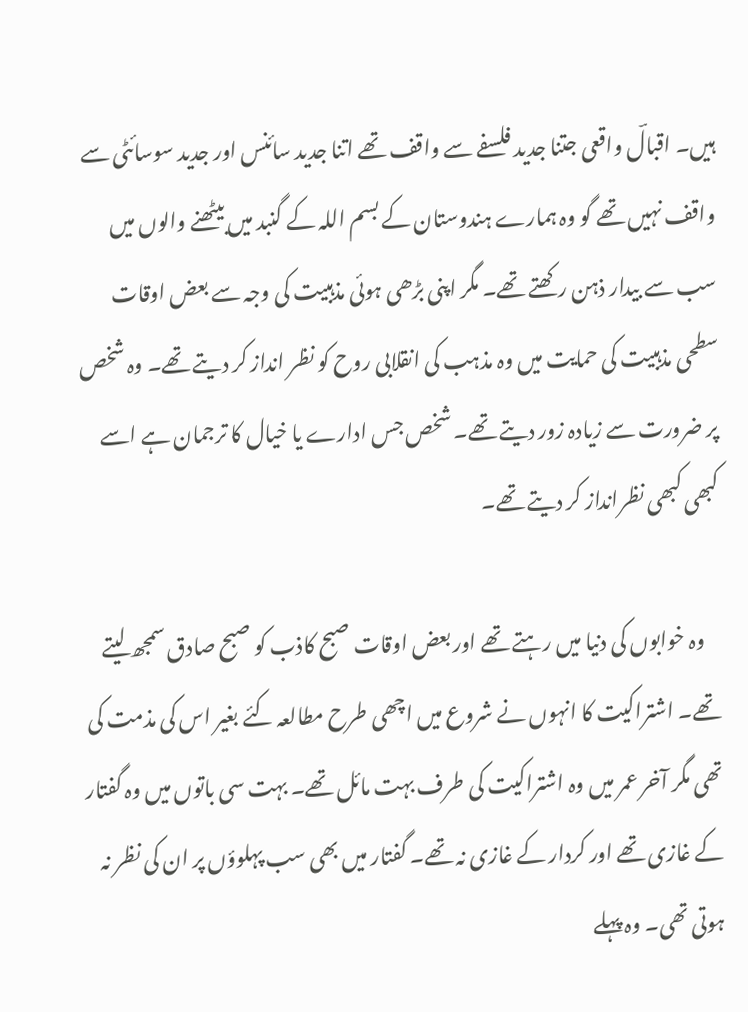ہیں۔ اقبالؔ واقعی جتنا جدید فلسفے سے واقف تھے اتنا جدید سائنس اور جدید سوسائٹی سے واقف نہیں تھے گو وہ ہمارے ہندوستان کے بسم اللہ کے گنبد میں بیٹھنے والوں میں سب سے بیدار ذہن رکھتے تھے۔ مگر اپنی بڑھی ہوئی مذہبیت کی وجہ سے بعض اوقات سطحی مذہبیت کی حمایت میں وہ مذہب کی انقلابی روح کو نظر انداز کر دیتے تھے۔ وہ شخص پر ضرورت سے زیادہ زور دیتے تھے۔ شخص جس ادارے یا خیال کا ترجمان ہے اسے کبھی کبھی نظرانداز کر دیتے تھے۔

    وہ خوابوں کی دنیا میں رہتے تھے اور بعض اوقات صبح کاذب کو صبح صادق سمجھ لیتے تھے۔ اشتراکیت کا انہوں نے شروع میں اچھی طرح مطالعہ کئے بغیر اس کی مذمت کی تھی مگر آخر عمر میں وہ اشتراکیت کی طرف بہت مائل تھے۔ بہت سی باتوں میں وہ گفتار کے غازی تھے اور کردار کے غازی نہ تھے۔ گفتار میں بھی سب پہلوؤں پر ان کی نظر نہ ہوتی تھی۔ وہ پہلے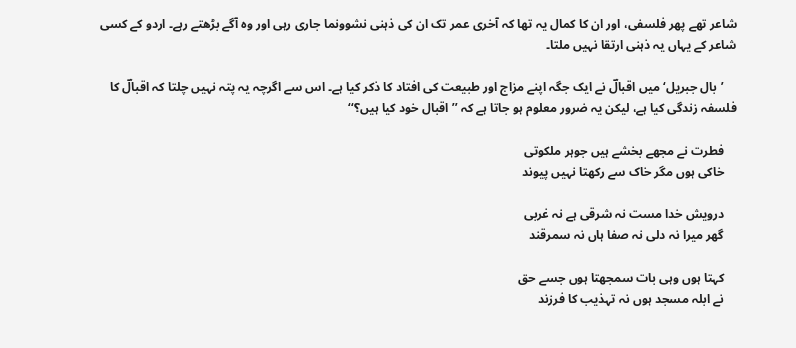شاعر تھے پھر فلسفی، اور ان کا کمال یہ تھا کہ آخری عمر تک ان کی ذہنی نشوونما جاری رہی اور وہ آگے بڑھتے رہے۔ اردو کے کسی شاعر کے یہاں یہ ذہنی ارتقا نہیں ملتا۔

    ’بال جبریل‘ میں اقبالؔ نے ایک جگہ اپنے مزاج اور طبیعت کی افتاد کا ذکر کیا ہے۔ اس سے اگرچہ یہ پتہ نہیں چلتا کہ اقبالؔ کا فلسفہ زندگی کیا ہے، لیکن یہ ضرور معلوم ہو جاتا ہے کہ ’’اقبال خود کیا ہیں؟‘‘

    فطرت نے مجھے بخشے ہیں جوہر ملکوتی
    خاکی ہوں مگر خاک سے رکھتا نہیں پیوند

    درویش خدا مست نہ شرقی ہے نہ غربی
    گھر میرا نہ دلی نہ صفا ہاں نہ سمرقند

    کہتا ہوں وہی بات سمجھتا ہوں جسے حق
    نے ابلہ مسجد ہوں نہ تہذیب کا فرزند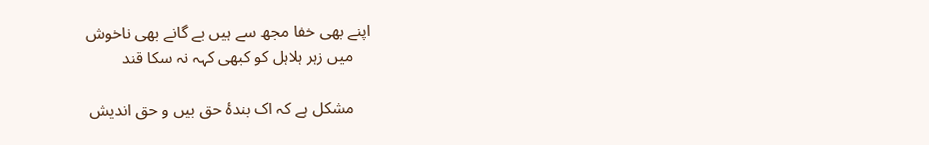اپنے بھی خفا مجھ سے ہیں بے گانے بھی ناخوش
    میں زہر ہلاہل کو کبھی کہہ نہ سکا قند

    مشکل ہے کہ اک بندۂ حق بیں و حق اندیش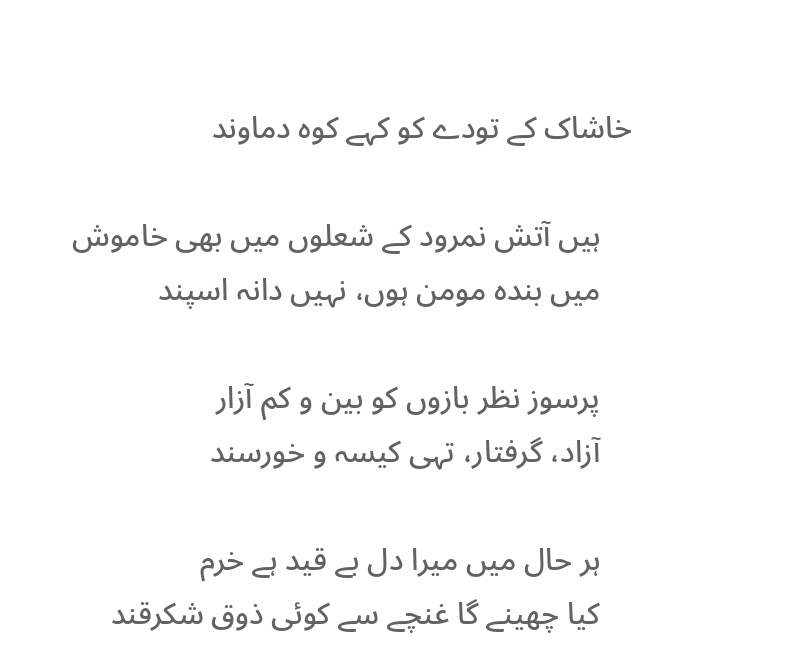خاشاک کے تودے کو کہے کوہ دماوند

    ہیں آتش نمرود کے شعلوں میں بھی خاموش
    میں بندہ مومن ہوں، نہیں دانہ اسپند

    پرسوز نظر بازوں کو بین و کم آزار
    آزاد، گرفتار، تہی کیسہ و خورسند

    ہر حال میں میرا دل بے قید ہے خرم
    کیا چھینے گا غنچے سے کوئی ذوق شکرقند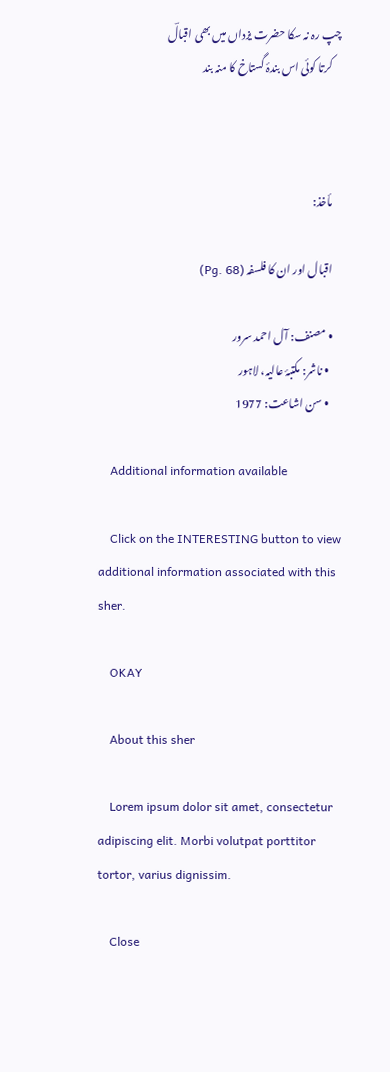چپ رہ نہ سکا حضرت یزداں میں بھی اقبالؔ
    کرتا کوئی اس بندۂ گستاخ کا منہ بند



    مأخذ:

    اقبال اور ان کا فلسفہ (Pg. 68)

    • مصنف: آل احمد سرور
      • ناشر: مکتبۂ عالیہ، لاہور
      • سن اشاعت: 1977

    Additional information available

    Click on the INTERESTING button to view additional information associated with this sher.

    OKAY

    About this sher

    Lorem ipsum dolor sit amet, consectetur adipiscing elit. Morbi volutpat porttitor tortor, varius dignissim.

    Close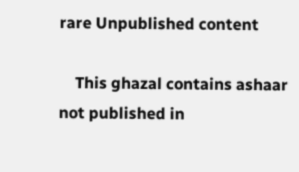rare Unpublished content

    This ghazal contains ashaar not published in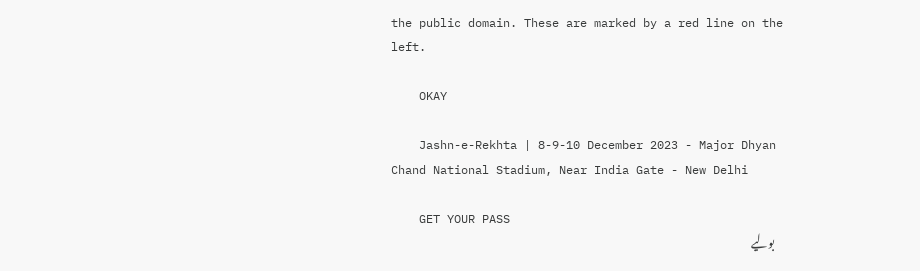the public domain. These are marked by a red line on the left.

    OKAY

    Jashn-e-Rekhta | 8-9-10 December 2023 - Major Dhyan Chand National Stadium, Near India Gate - New Delhi

    GET YOUR PASS
    بولیے